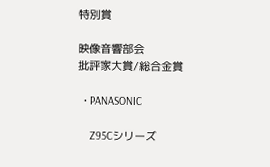特別賞

映像音響部会
批評家大賞/総合金賞

  • PANASONIC

    Z95Cシリーズ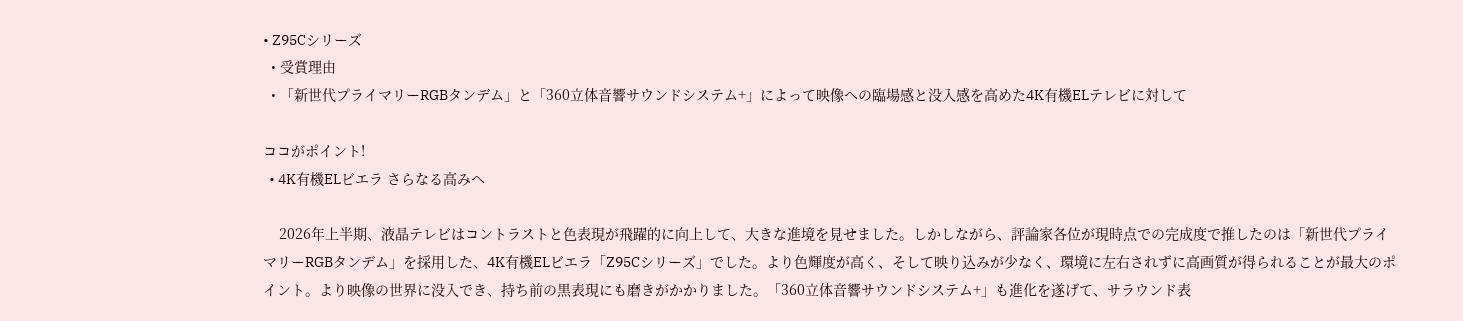• Z95Cシリーズ
  • 受賞理由
  • 「新世代プライマリーRGBタンデム」と「360立体音響サウンドシステム+」によって映像への臨場感と没入感を高めた4K有機ELテレビに対して

ココがポイント!
  • 4K有機ELビエラ さらなる高みへ

    2026年上半期、液晶テレビはコントラストと色表現が飛躍的に向上して、大きな進境を見せました。しかしながら、評論家各位が現時点での完成度で推したのは「新世代プライマリーRGBタンデム」を採用した、4K有機ELビエラ「Z95Cシリーズ」でした。より色輝度が高く、そして映り込みが少なく、環境に左右されずに高画質が得られることが最大のポイント。より映像の世界に没入でき、持ち前の黒表現にも磨きがかかりました。「360立体音響サウンドシステム+」も進化を遂げて、サラウンド表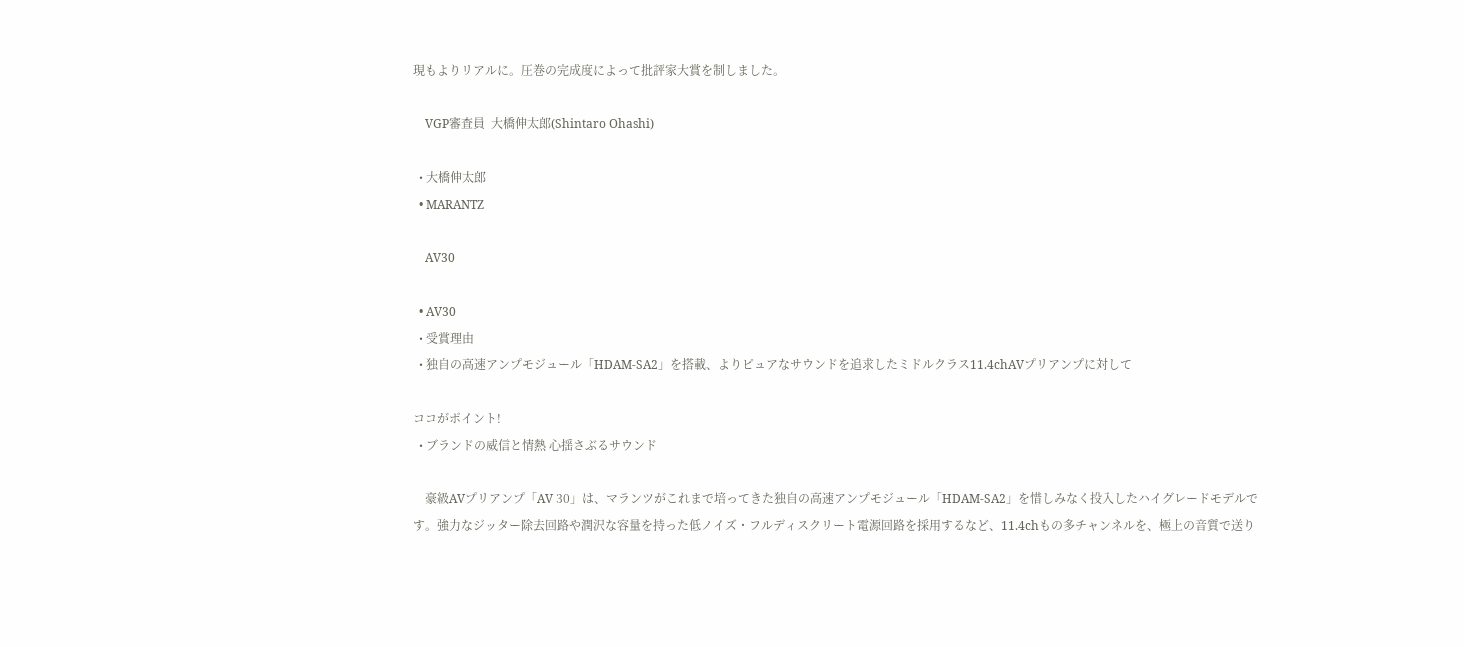現もよりリアルに。圧巻の完成度によって批評家大賞を制しました。

    VGP審査員  大橋伸太郎(Shintaro Ohashi)

  • 大橋伸太郎
  • MARANTZ

    AV30

  • AV30
  • 受賞理由
  • 独自の高速アンプモジュール「HDAM-SA2」を搭載、よりピュアなサウンドを追求したミドルクラス11.4chAVプリアンプに対して

ココがポイント!
  • ブランドの威信と情熱 心揺さぶるサウンド

    豪級AVプリアンプ「AV 30」は、マランツがこれまで培ってきた独自の高速アンプモジュール「HDAM-SA2」を惜しみなく投入したハイグレードモデルです。強力なジッター除去回路や潤沢な容量を持った低ノイズ・フルディスクリート電源回路を採用するなど、11.4chもの多チャンネルを、極上の音質で送り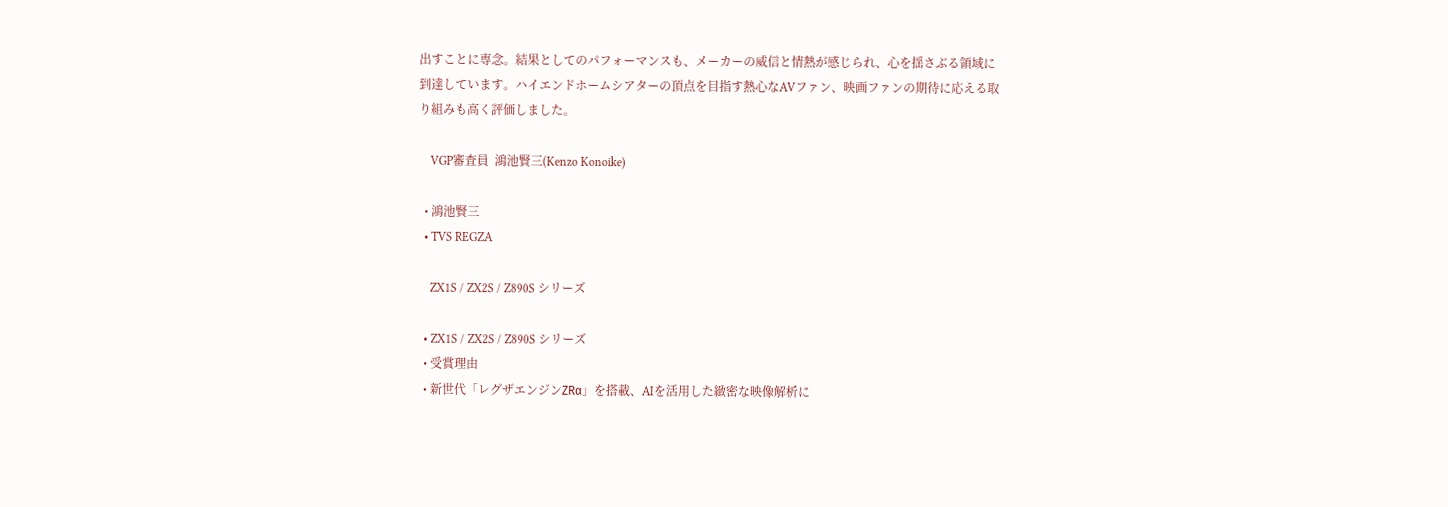出すことに専念。結果としてのパフォーマンスも、メーカーの威信と情熱が感じられ、心を揺さぶる領域に到達しています。ハイエンドホームシアターの頂点を目指す熱心なAVファン、映画ファンの期待に応える取り組みも高く評価しました。

    VGP審査員  鴻池賢三(Kenzo Konoike)

  • 鴻池賢三
  • TVS REGZA

    ZX1S / ZX2S / Z890S シリーズ

  • ZX1S / ZX2S / Z890S シリーズ
  • 受賞理由
  • 新世代「レグザエンジンZRα」を搭載、AIを活用した緻密な映像解析に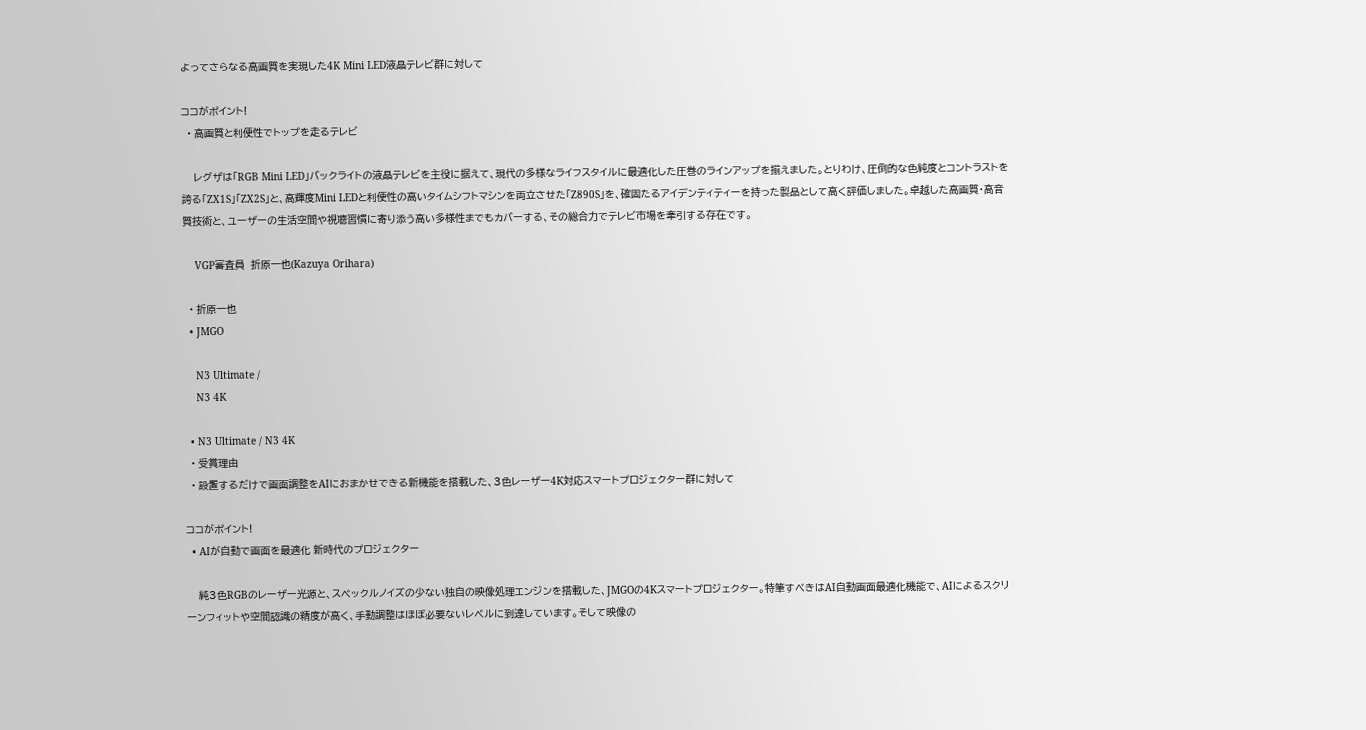よってさらなる高画質を実現した4K Mini LED液晶テレビ群に対して

ココがポイント!
  • 高画質と利便性でトップを走るテレビ

    レグザは「RGB Mini LED」バックライトの液晶テレビを主役に据えて、現代の多様なライフスタイルに最適化した圧巻のラインアップを揃えました。とりわけ、圧倒的な色純度とコントラストを誇る「ZX1S」「ZX2S」と、高輝度Mini LEDと利便性の高いタイムシフトマシンを両立させた「Z890S」を、確固たるアイデンティティーを持った製品として高く評価しました。卓越した高画質・高音質技術と、ユーザーの生活空間や視聴習慣に寄り添う高い多様性までもカバーする、その総合力でテレビ市場を牽引する存在です。

    VGP審査員  折原一也(Kazuya Orihara)

  • 折原一也
  • JMGO

    N3 Ultimate /
    N3 4K

  • N3 Ultimate / N3 4K
  • 受賞理由
  • 設置するだけで画面調整をAIにおまかせできる新機能を搭載した、3色レーザー4K対応スマートプロジェクター群に対して

ココがポイント!
  • AIが自動で画面を最適化 新時代のプロジェクター

    純3色RGBのレーザー光源と、スペックルノイズの少ない独自の映像処理エンジンを搭載した、JMGOの4Kスマートプロジェクター。特筆すべきはAI自動画面最適化機能で、AIによるスクリーンフィットや空間認識の精度が高く、手動調整はほぼ必要ないレベルに到達しています。そして映像の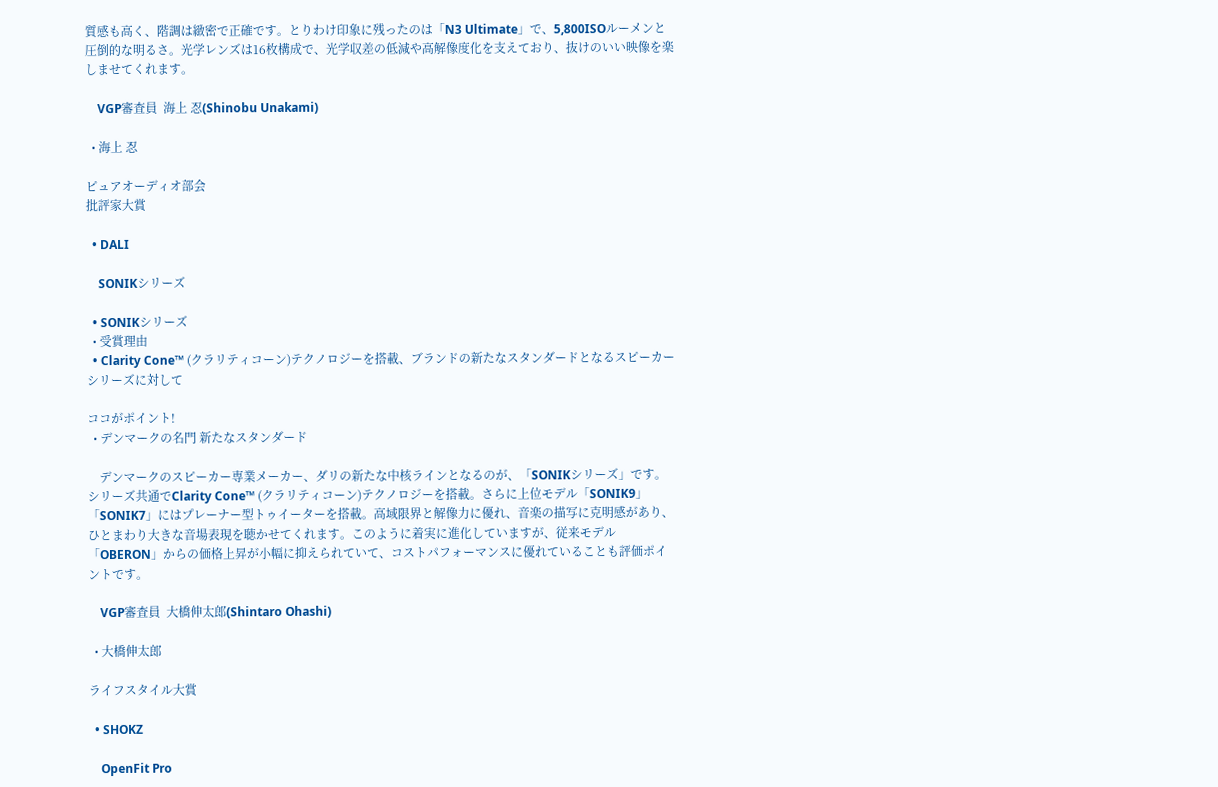質感も高く、階調は緻密で正確です。とりわけ印象に残ったのは「N3 Ultimate」で、5,800ISOルーメンと圧倒的な明るさ。光学レンズは16枚構成で、光学収差の低減や高解像度化を支えており、抜けのいい映像を楽しませてくれます。

    VGP審査員  海上 忍(Shinobu Unakami)

  • 海上 忍

ピュアオーディオ部会
批評家大賞

  • DALI

    SONIKシリーズ

  • SONIKシリーズ
  • 受賞理由
  • Clarity Cone™ (クラリティコーン)テクノロジーを搭載、ブランドの新たなスタンダードとなるスピーカーシリーズに対して

ココがポイント!
  • デンマークの名門 新たなスタンダード

    デンマークのスピーカー専業メーカー、ダリの新たな中核ラインとなるのが、「SONIKシリーズ」です。シリーズ共通でClarity Cone™ (クラリティコーン)テクノロジーを搭載。さらに上位モデル「SONIK9」「SONIK7」にはプレーナー型トゥイーターを搭載。高域限界と解像力に優れ、音楽の描写に克明感があり、ひとまわり大きな音場表現を聴かせてくれます。このように着実に進化していますが、従来モデル「OBERON」からの価格上昇が小幅に抑えられていて、コストパフォーマンスに優れていることも評価ポイントです。

    VGP審査員  大橋伸太郎(Shintaro Ohashi)

  • 大橋伸太郎

ライフスタイル大賞

  • SHOKZ

    OpenFit Pro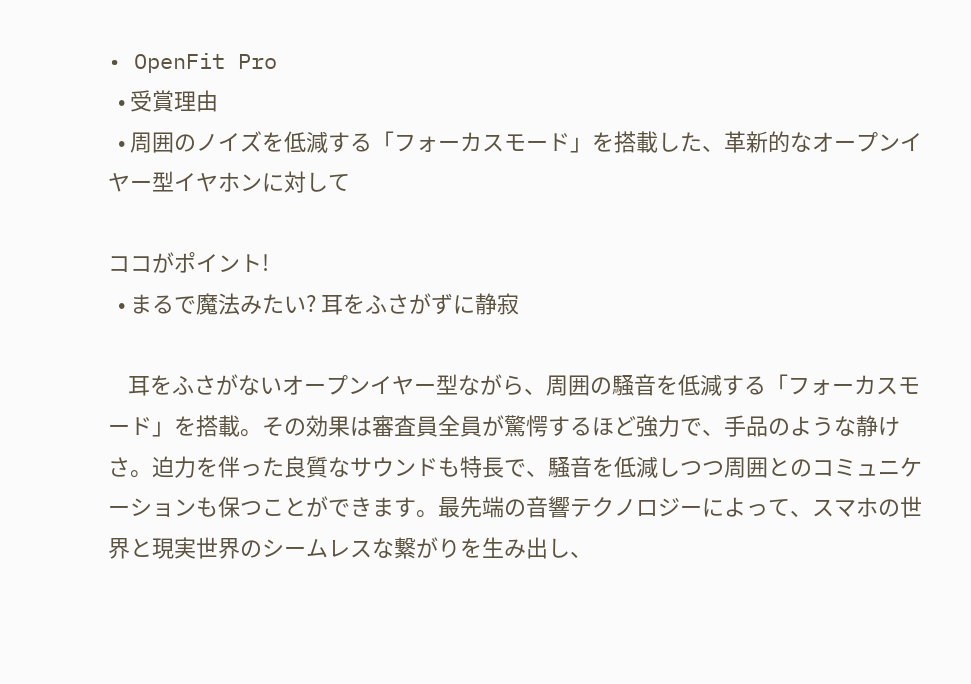• OpenFit Pro
  • 受賞理由
  • 周囲のノイズを低減する「フォーカスモード」を搭載した、革新的なオープンイヤー型イヤホンに対して

ココがポイント!
  • まるで魔法みたい? 耳をふさがずに静寂

    耳をふさがないオープンイヤー型ながら、周囲の騒音を低減する「フォーカスモード」を搭載。その効果は審査員全員が驚愕するほど強力で、手品のような静けさ。迫力を伴った良質なサウンドも特長で、騒音を低減しつつ周囲とのコミュニケーションも保つことができます。最先端の音響テクノロジーによって、スマホの世界と現実世界のシームレスな繋がりを生み出し、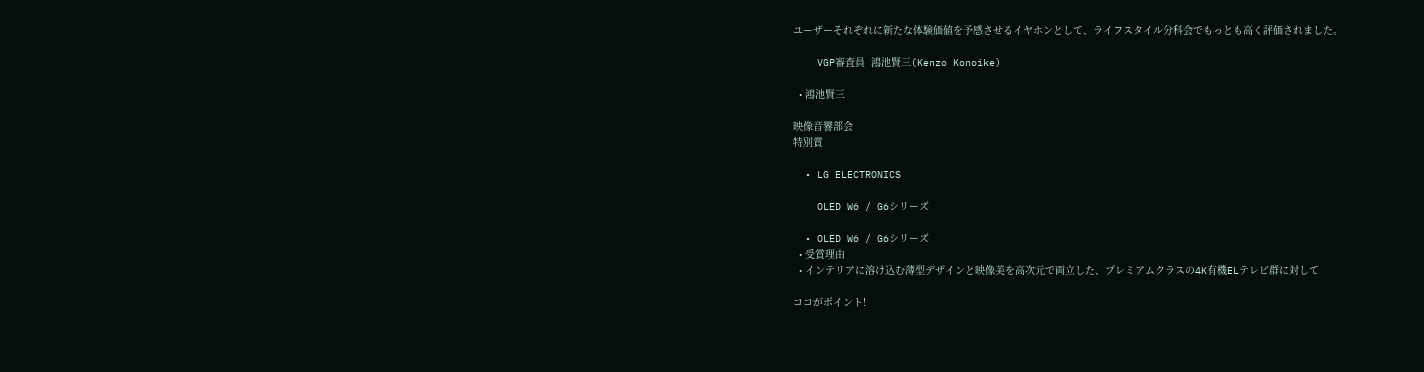ユーザーそれぞれに新たな体験価値を予感させるイヤホンとして、ライフスタイル分科会でもっとも高く評価されました。

    VGP審査員  鴻池賢三(Kenzo Konoike)

  • 鴻池賢三

映像音響部会
特別賞

  • LG ELECTRONICS

    OLED W6 / G6シリーズ

  • OLED W6 / G6シリーズ
  • 受賞理由
  • インテリアに溶け込む薄型デザインと映像美を高次元で両立した、プレミアムクラスの4K有機ELテレビ群に対して

ココがポイント!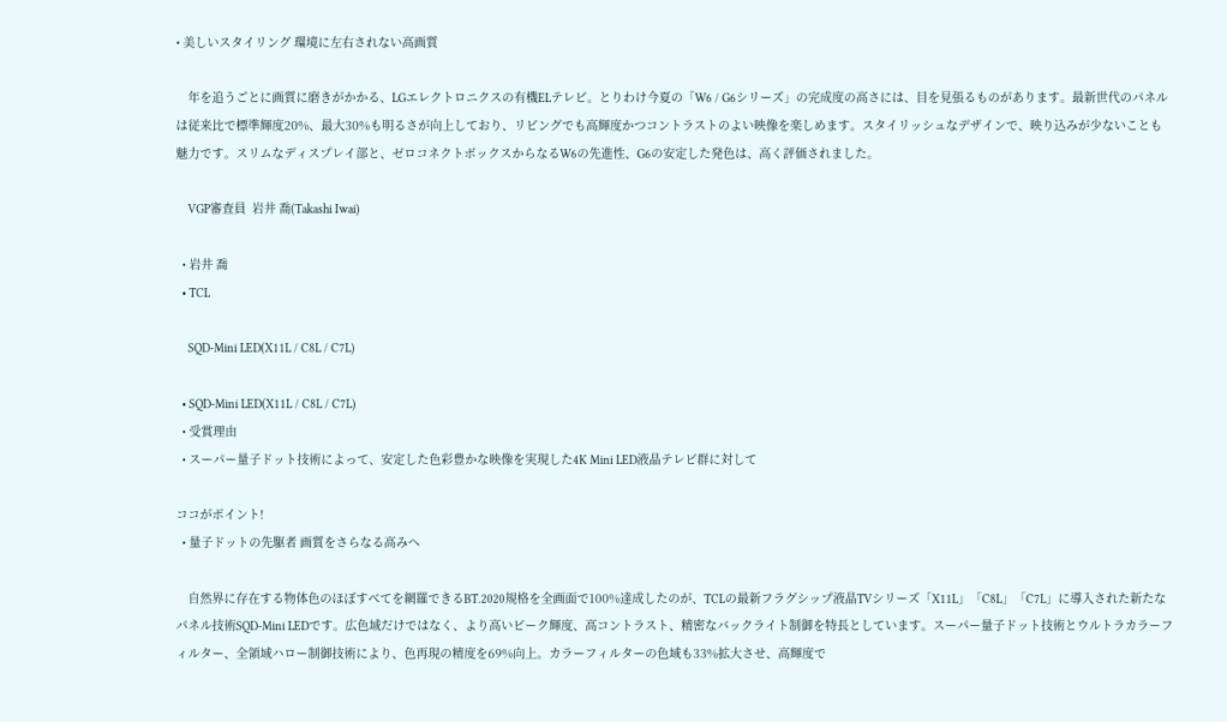• 美しいスタイリング 環境に左右されない高画質

    年を追うごとに画質に磨きがかかる、LGエレクトロニクスの有機ELテレビ。とりわけ今夏の「W6 / G6シリーズ」の完成度の高さには、目を見張るものがあります。最新世代のパネルは従来比で標準輝度20%、最大30%も明るさが向上しており、リビングでも高輝度かつコントラストのよい映像を楽しめます。スタイリッシュなデザインで、映り込みが少ないことも魅力です。スリムなディスプレイ部と、ゼロコネクトボックスからなるW6の先進性、G6の安定した発色は、高く評価されました。

    VGP審査員  岩井 喬(Takashi Iwai)

  • 岩井 喬
  • TCL

    SQD-Mini LED(X11L / C8L / C7L)

  • SQD-Mini LED(X11L / C8L / C7L)
  • 受賞理由
  • スーパー量子ドット技術によって、安定した色彩豊かな映像を実現した4K Mini LED液晶テレビ群に対して

ココがポイント!
  • 量子ドットの先駆者 画質をさらなる高みへ

    自然界に存在する物体色のほぼすべてを網羅できるBT.2020規格を全画面で100%達成したのが、TCLの最新フラグシップ液晶TVシリーズ「X11L」「C8L」「C7L」に導入された新たなパネル技術SQD-Mini LEDです。広色域だけではなく、より高いピーク輝度、高コントラスト、精密なバックライト制御を特長としています。スーパー量子ドット技術とウルトラカラーフィルター、全領域ハロー制御技術により、色再現の精度を69%向上。カラーフィルターの色域も33%拡大させ、高輝度で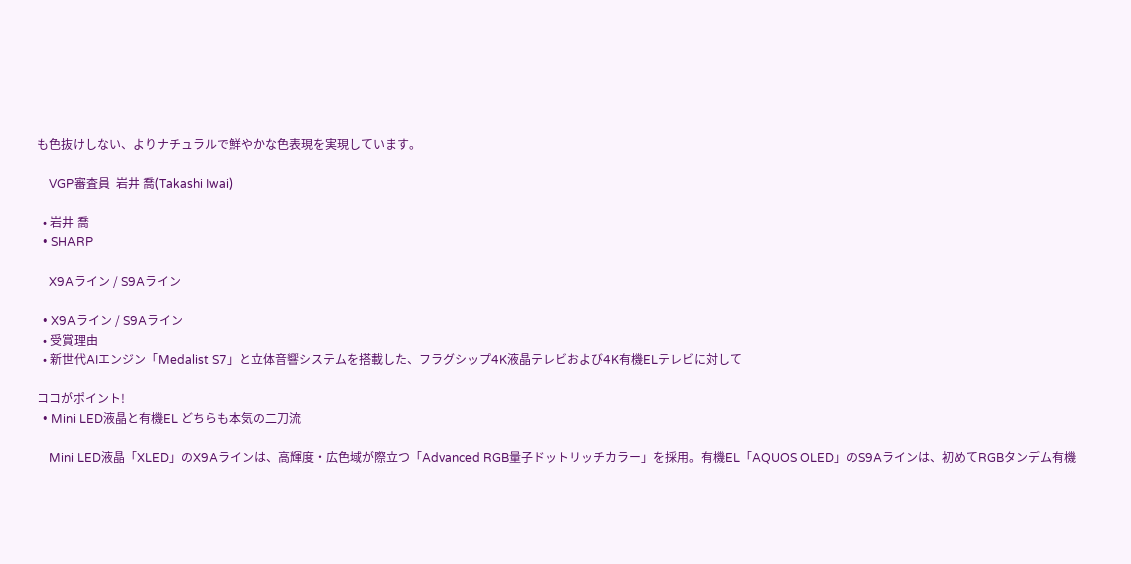も色抜けしない、よりナチュラルで鮮やかな色表現を実現しています。

    VGP審査員  岩井 喬(Takashi Iwai)

  • 岩井 喬
  • SHARP

    X9Aライン / S9Aライン

  • X9Aライン / S9Aライン
  • 受賞理由
  • 新世代AIエンジン「Medalist S7」と立体音響システムを搭載した、フラグシップ4K液晶テレビおよび4K有機ELテレビに対して

ココがポイント!
  • Mini LED液晶と有機EL どちらも本気の二刀流

    Mini LED液晶「XLED」のX9Aラインは、高輝度・広色域が際立つ「Advanced RGB量子ドットリッチカラー」を採用。有機EL「AQUOS OLED」のS9Aラインは、初めてRGBタンデム有機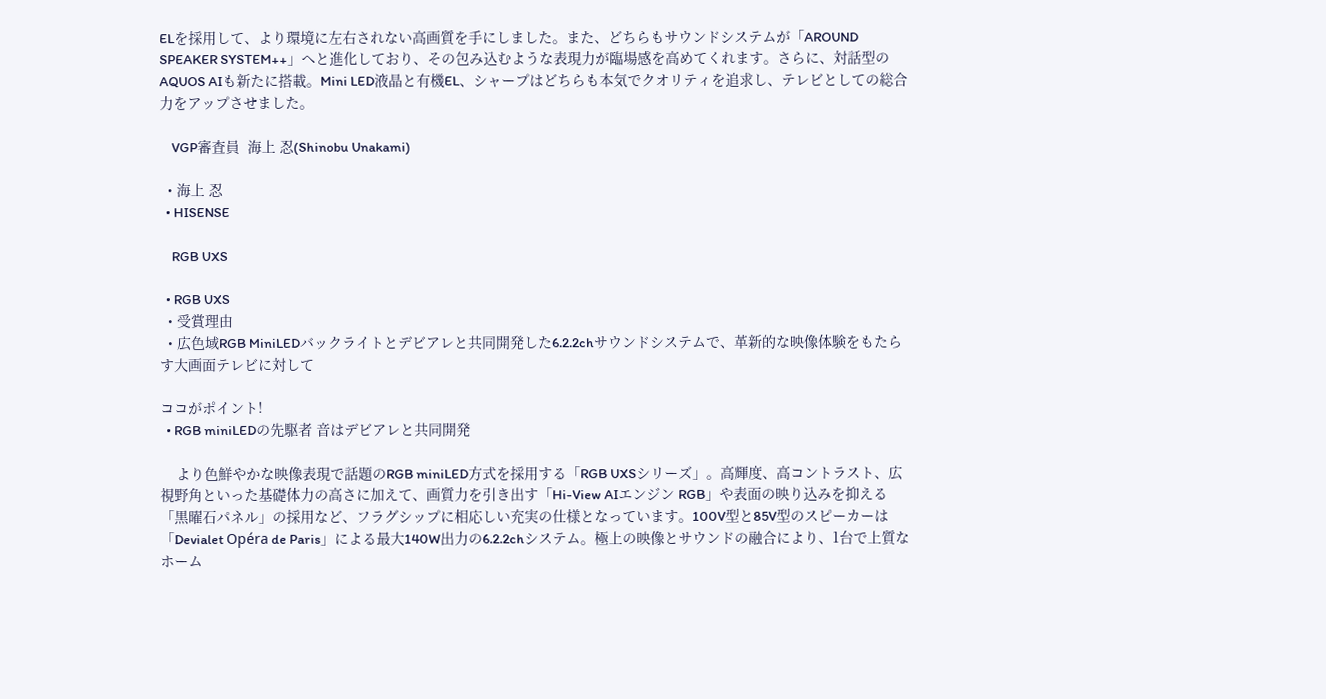ELを採用して、より環境に左右されない高画質を手にしました。また、どちらもサウンドシステムが「AROUND SPEAKER SYSTEM++」へと進化しており、その包み込むような表現力が臨場感を高めてくれます。さらに、対話型のAQUOS AIも新たに搭載。Mini LED液晶と有機EL、シャープはどちらも本気でクオリティを追求し、テレビとしての総合力をアップさせました。

    VGP審査員  海上 忍(Shinobu Unakami)

  • 海上 忍
  • HISENSE

    RGB UXS

  • RGB UXS
  • 受賞理由
  • 広色域RGB MiniLEDバックライトとデビアレと共同開発した6.2.2chサウンドシステムで、革新的な映像体験をもたらす大画面テレビに対して

ココがポイント!
  • RGB miniLEDの先駆者 音はデビアレと共同開発

    より色鮮やかな映像表現で話題のRGB miniLED方式を採用する「RGB UXSシリーズ」。高輝度、高コントラスト、広視野角といった基礎体力の高さに加えて、画質力を引き出す「Hi-View AIエンジン RGB」や表面の映り込みを抑える「黒曜石パネル」の採用など、フラグシップに相応しい充実の仕様となっています。100V型と85V型のスピーカーは「Devialet Opéra de Paris」による最大140W出力の6.2.2chシステム。極上の映像とサウンドの融合により、1台で上質なホーム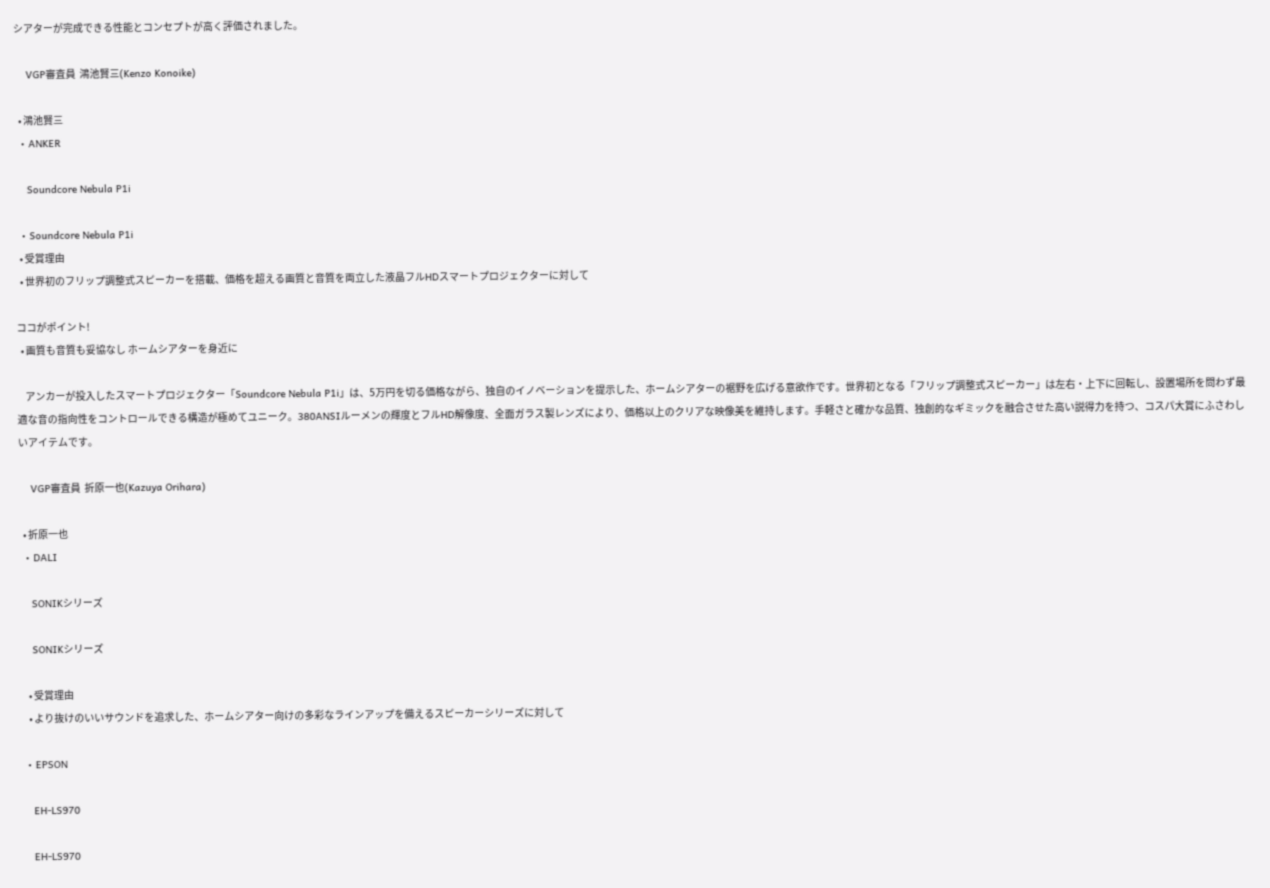シアターが完成できる性能とコンセプトが高く評価されました。

    VGP審査員  鴻池賢三(Kenzo Konoike)

  • 鴻池賢三
  • ANKER

    Soundcore Nebula P1i

  • Soundcore Nebula P1i
  • 受賞理由
  • 世界初のフリップ調整式スピーカーを搭載、価格を超える画質と音質を両立した液晶フルHDスマートプロジェクターに対して

ココがポイント!
  • 画質も音質も妥協なし ホームシアターを身近に

    アンカーが投入したスマートプロジェクター「Soundcore Nebula P1i」は、5万円を切る価格ながら、独自のイノベーションを提示した、ホームシアターの裾野を広げる意欲作です。世界初となる「フリップ調整式スピーカー」は左右・上下に回転し、設置場所を問わず最適な音の指向性をコントロールできる構造が極めてユニーク。380ANSIルーメンの輝度とフルHD解像度、全面ガラス製レンズにより、価格以上のクリアな映像美を維持します。手軽さと確かな品質、独創的なギミックを融合させた高い説得力を持つ、コスパ大賞にふさわしいアイテムです。

    VGP審査員  折原一也(Kazuya Orihara)

  • 折原一也
  • DALI

    SONIKシリーズ

    SONIKシリーズ

    • 受賞理由
    • より抜けのいいサウンドを追求した、ホームシアター向けの多彩なラインアップを備えるスピーカーシリーズに対して

  • EPSON

    EH-LS970

    EH-LS970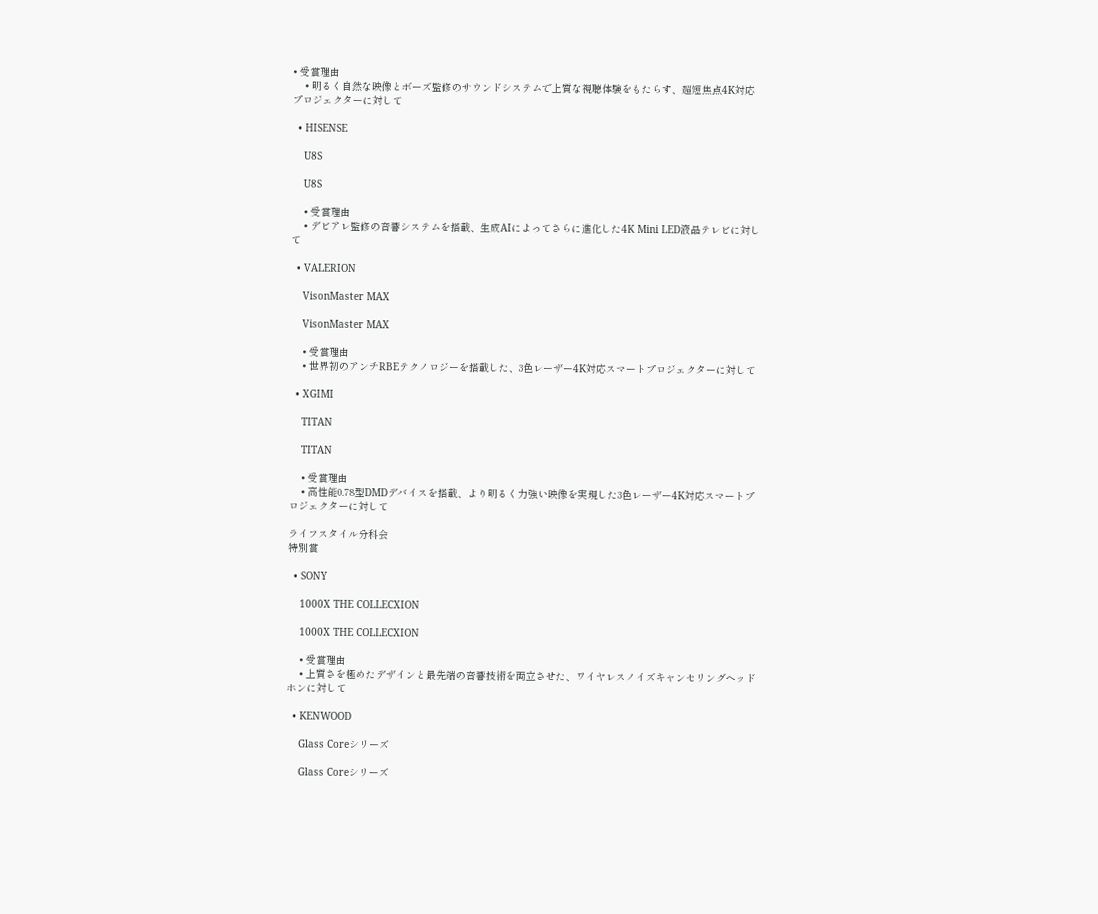• 受賞理由
    • 明るく自然な映像とボーズ監修のサウンドシステムで上質な視聴体験をもたらす、超短焦点4K対応プロジェクターに対して

  • HISENSE

    U8S

    U8S

    • 受賞理由
    • デビアレ監修の音響システムを搭載、生成AIによってさらに進化した4K Mini LED液晶テレビに対して

  • VALERION

    VisonMaster MAX

    VisonMaster MAX

    • 受賞理由
    • 世界初のアンチRBEテクノロジーを搭載した、3色レーザー4K対応スマートプロジェクターに対して

  • XGIMI

    TITAN

    TITAN

    • 受賞理由
    • 高性能0.78型DMDデバイスを搭載、より明るく力強い映像を実現した3色レーザー4K対応スマートプロジェクターに対して

ライフスタイル分科会
特別賞

  • SONY

    1000X THE COLLECXION

    1000X THE COLLECXION

    • 受賞理由
    • 上質さを極めたデザインと最先端の音響技術を両立させた、ワイヤレスノイズキャンセリングヘッドホンに対して

  • KENWOOD

    Glass Coreシリーズ

    Glass Coreシリーズ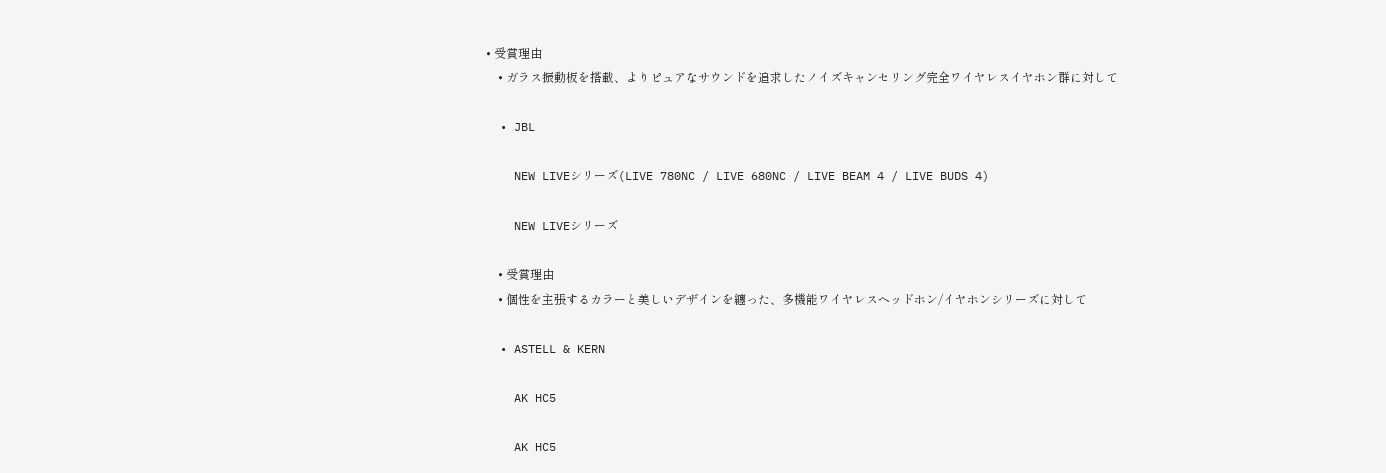• 受賞理由
    • ガラス振動板を搭載、よりピュアなサウンドを追求したノイズキャンセリング完全ワイヤレスイヤホン群に対して

  • JBL

    NEW LIVEシリーズ(LIVE 780NC / LIVE 680NC / LIVE BEAM 4 / LIVE BUDS 4)

    NEW LIVEシリーズ

    • 受賞理由
    • 個性を主張するカラーと美しいデザインを纏った、多機能ワイヤレスヘッドホン/イヤホンシリーズに対して

  • ASTELL & KERN

    AK HC5

    AK HC5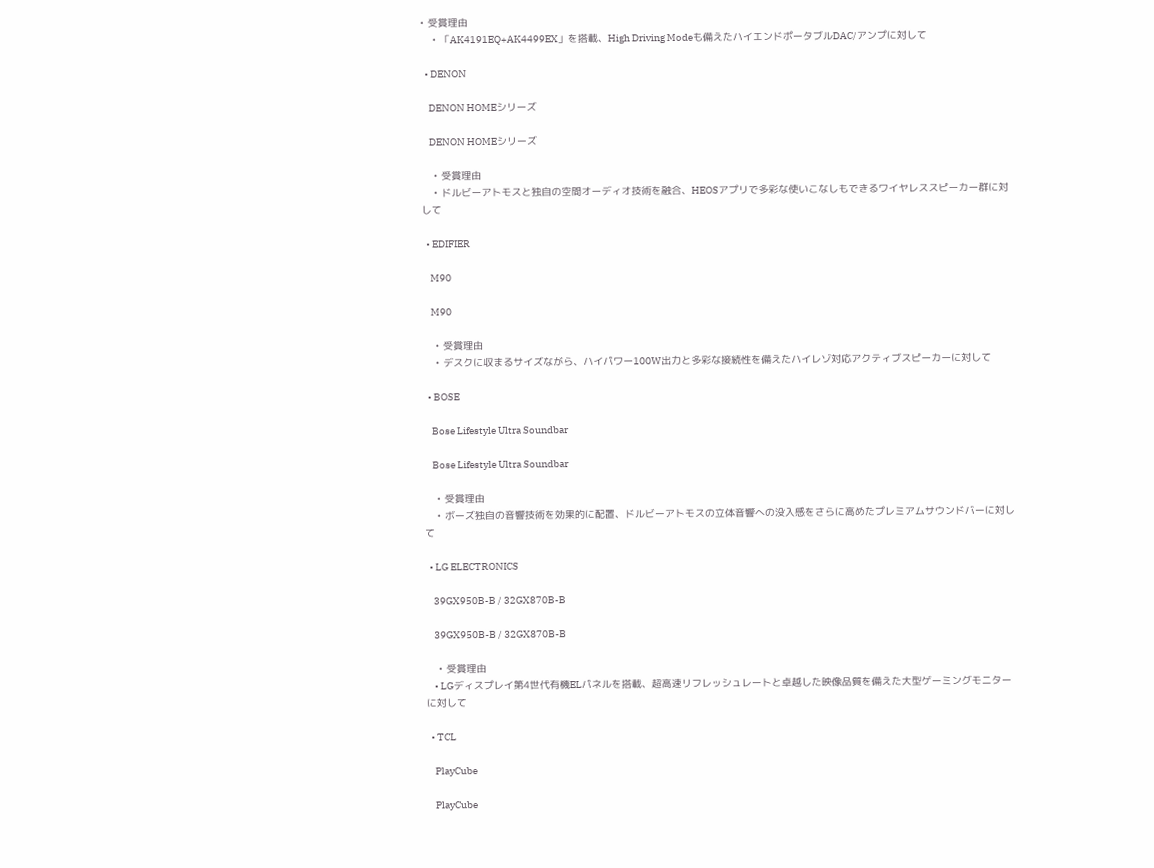• 受賞理由
    • 「AK4191EQ+AK4499EX」を搭載、High Driving Modeも備えたハイエンドポータブルDAC/アンプに対して

  • DENON

    DENON HOMEシリーズ

    DENON HOMEシリーズ

    • 受賞理由
    • ドルビーアトモスと独自の空間オーディオ技術を融合、HEOSアプリで多彩な使いこなしもできるワイヤレススピーカー群に対して

  • EDIFIER

    M90

    M90

    • 受賞理由
    • デスクに収まるサイズながら、ハイパワー100W出力と多彩な接続性を備えたハイレゾ対応アクティブスピーカーに対して

  • BOSE

    Bose Lifestyle Ultra Soundbar

    Bose Lifestyle Ultra Soundbar

    • 受賞理由
    • ボーズ独自の音響技術を効果的に配置、ドルビーアトモスの立体音響への没入感をさらに高めたプレミアムサウンドバーに対して

  • LG ELECTRONICS

    39GX950B-B / 32GX870B-B

    39GX950B-B / 32GX870B-B

    • 受賞理由
    • LGディスプレイ第4世代有機ELパネルを搭載、超高速リフレッシュレートと卓越した映像品質を備えた大型ゲーミングモニターに対して

  • TCL

    PlayCube

    PlayCube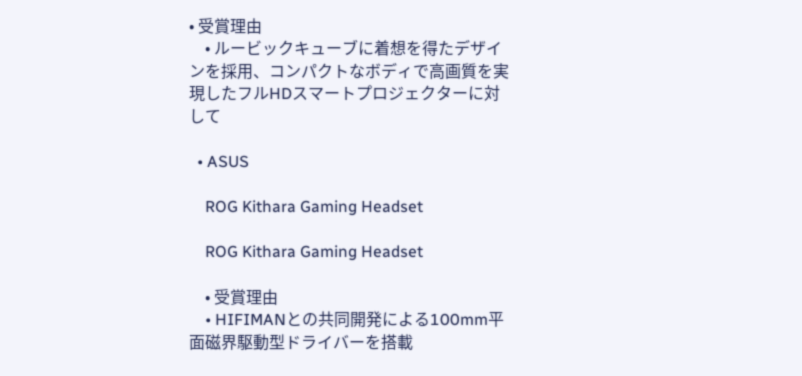• 受賞理由
    • ルービックキューブに着想を得たデザインを採用、コンパクトなボディで高画質を実現したフルHDスマートプロジェクターに対して

  • ASUS

    ROG Kithara Gaming Headset

    ROG Kithara Gaming Headset

    • 受賞理由
    • HIFIMANとの共同開発による100mm平面磁界駆動型ドライバーを搭載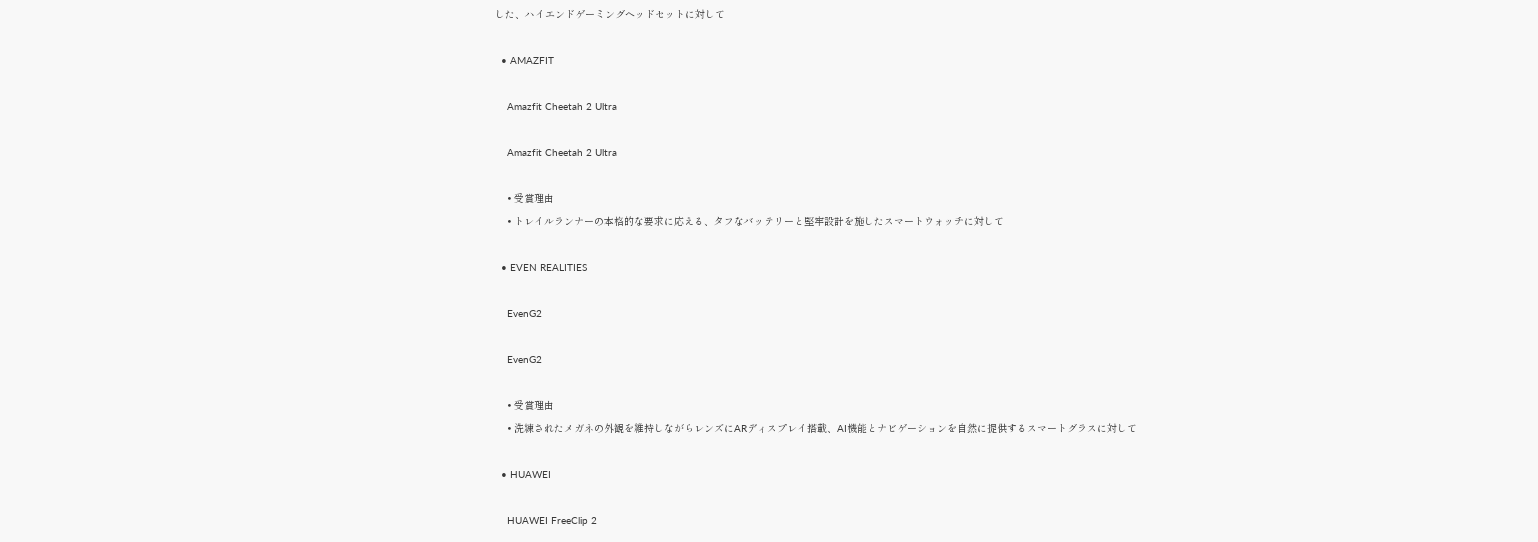した、ハイエンドゲーミングヘッドセットに対して

  • AMAZFIT

    Amazfit Cheetah 2 Ultra

    Amazfit Cheetah 2 Ultra

    • 受賞理由
    • トレイルランナーの本格的な要求に応える、タフなバッテリーと堅牢設計を施したスマートウォッチに対して

  • EVEN REALITIES

    EvenG2

    EvenG2

    • 受賞理由
    • 洗練されたメガネの外観を維持しながらレンズにARディスプレイ搭載、AI機能とナビゲーションを自然に提供するスマートグラスに対して

  • HUAWEI

    HUAWEI FreeClip 2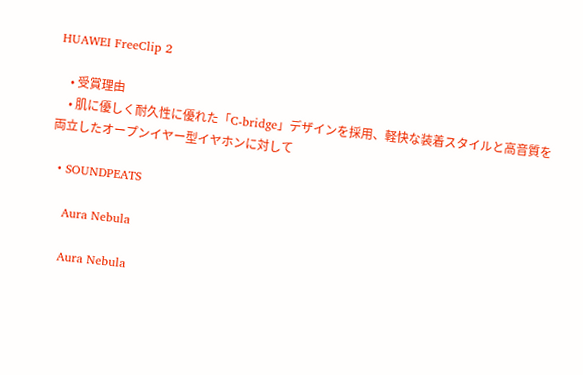HUAWEI FreeClip 2

    • 受賞理由
    • 肌に優しく耐久性に優れた「C-bridge」デザインを採用、軽快な装着スタイルと高音質を両立したオープンイヤー型イヤホンに対して

  • SOUNDPEATS

    Aura Nebula

    Aura Nebula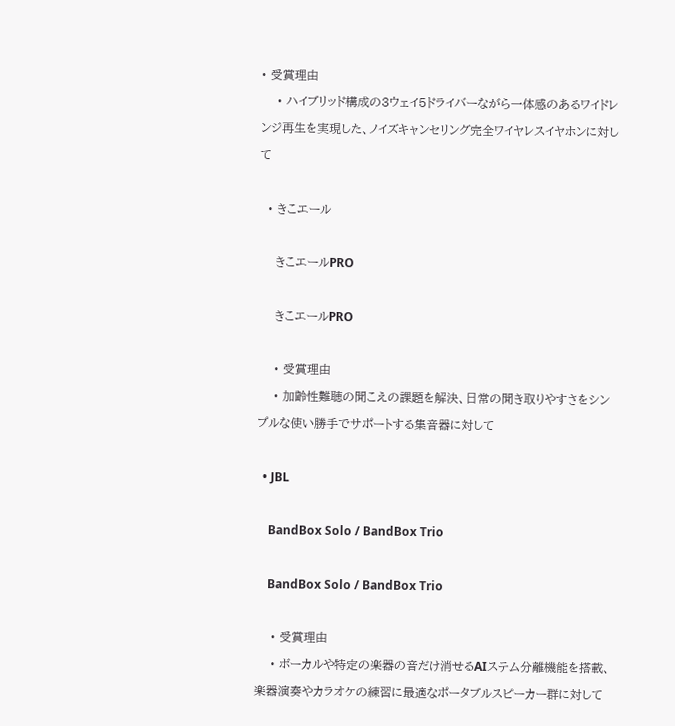• 受賞理由
    • ハイブリッド構成の3ウェイ5ドライバーながら一体感のあるワイドレンジ再生を実現した、ノイズキャンセリング完全ワイヤレスイヤホンに対して

  • きこエール

    きこエールPRO

    きこエールPRO

    • 受賞理由
    • 加齢性難聴の聞こえの課題を解決、日常の聞き取りやすさをシンプルな使い勝手でサポートする集音器に対して

  • JBL

    BandBox Solo / BandBox Trio

    BandBox Solo / BandBox Trio

    • 受賞理由
    • ボーカルや特定の楽器の音だけ消せるAIステム分離機能を搭載、楽器演奏やカラオケの練習に最適なポータブルスピーカー群に対して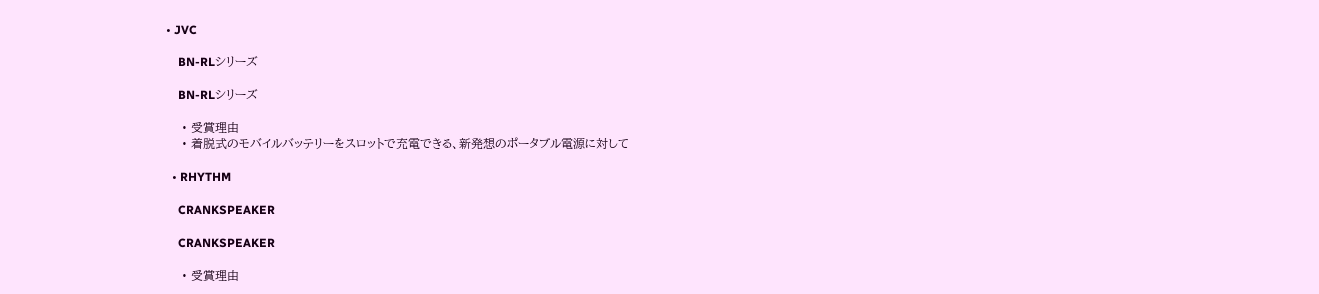• JVC

    BN-RLシリーズ

    BN-RLシリーズ

    • 受賞理由
    • 着脱式のモバイルバッテリーをスロットで充電できる、新発想のポータブル電源に対して

  • RHYTHM

    CRANKSPEAKER

    CRANKSPEAKER

    • 受賞理由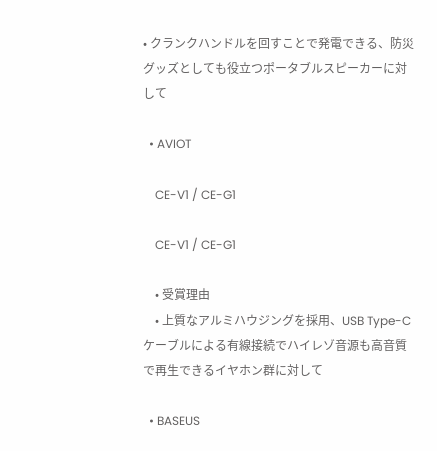• クランクハンドルを回すことで発電できる、防災グッズとしても役立つポータブルスピーカーに対して

  • AVIOT

    CE-V1 / CE-G1

    CE-V1 / CE-G1

    • 受賞理由
    • 上質なアルミハウジングを採用、USB Type-Cケーブルによる有線接続でハイレゾ音源も高音質で再生できるイヤホン群に対して

  • BASEUS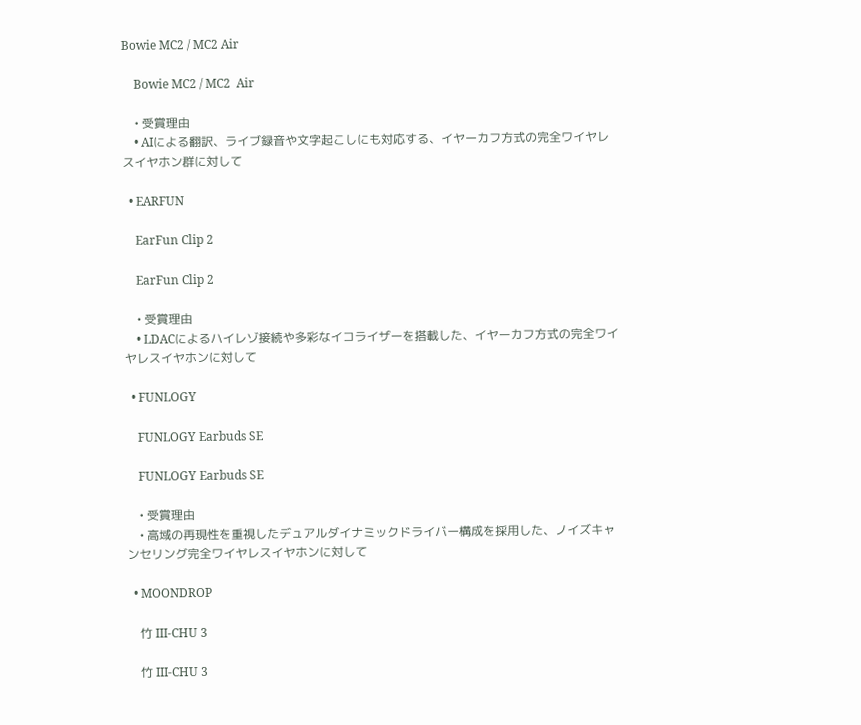Bowie MC2 / MC2 Air

    Bowie MC2 / MC2  Air

    • 受賞理由
    • AIによる翻訳、ライブ録音や文字起こしにも対応する、イヤーカフ方式の完全ワイヤレスイヤホン群に対して

  • EARFUN

    EarFun Clip 2

    EarFun Clip 2

    • 受賞理由
    • LDACによるハイレゾ接続や多彩なイコライザーを搭載した、イヤーカフ方式の完全ワイヤレスイヤホンに対して

  • FUNLOGY

    FUNLOGY Earbuds SE

    FUNLOGY Earbuds SE

    • 受賞理由
    • 高域の再現性を重視したデュアルダイナミックドライバー構成を採用した、ノイズキャンセリング完全ワイヤレスイヤホンに対して

  • MOONDROP

    竹 III-CHU 3

    竹 III-CHU 3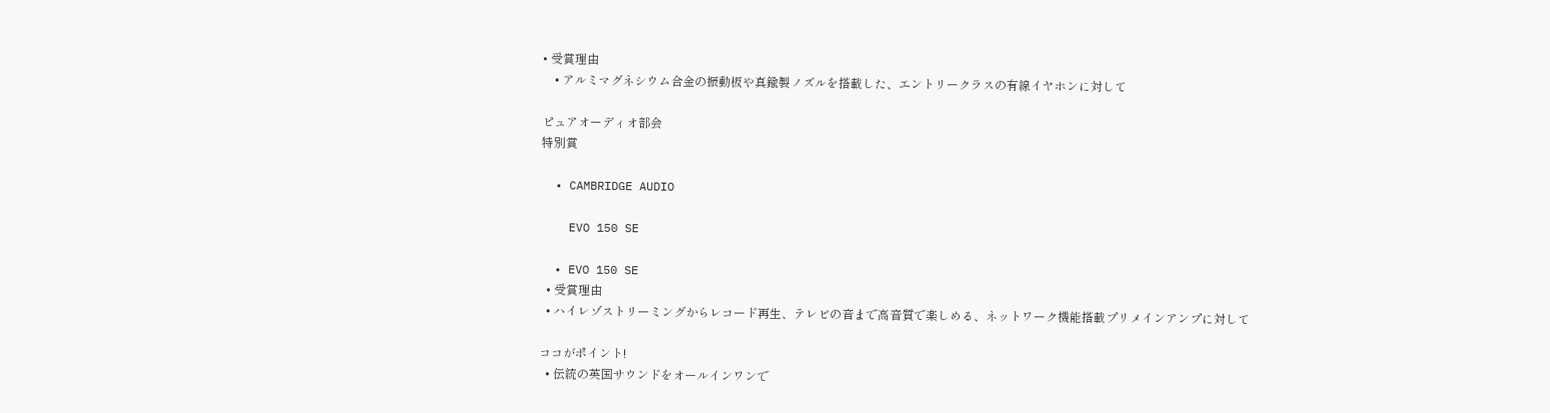• 受賞理由
    • アルミマグネシウム合金の振動板や真鍮製ノズルを搭載した、エントリークラスの有線イヤホンに対して

ピュアオーディオ部会
特別賞

  • CAMBRIDGE AUDIO

    EVO 150 SE

  • EVO 150 SE
  • 受賞理由
  • ハイレゾストリーミングからレコード再生、テレビの音まで高音質で楽しめる、ネットワーク機能搭載プリメインアンプに対して

ココがポイント!
  • 伝統の英国サウンドをオールインワンで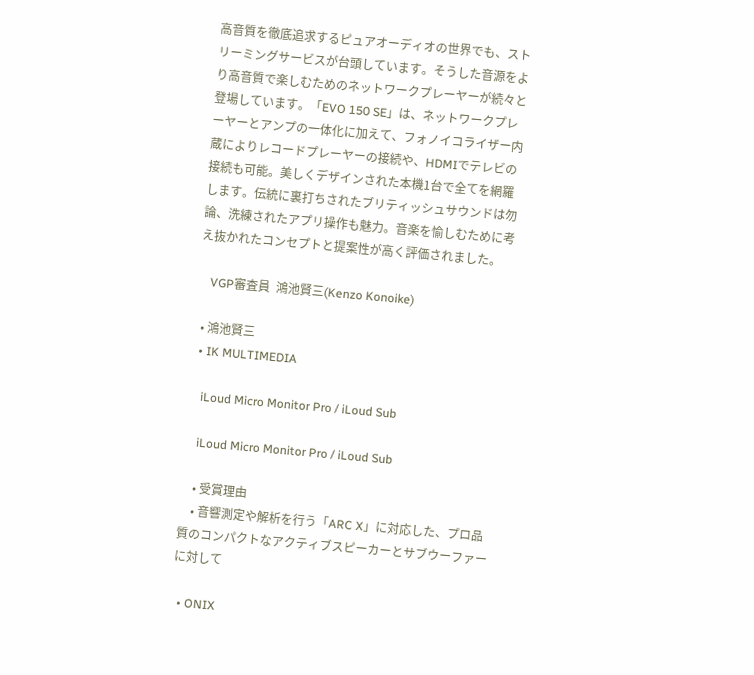高音質を徹底追求するピュアオーディオの世界でも、ストリーミングサービスが台頭しています。そうした音源をより高音質で楽しむためのネットワークプレーヤーが続々と登場しています。「EVO 150 SE」は、ネットワークプレーヤーとアンプの一体化に加えて、フォノイコライザー内蔵によりレコードプレーヤーの接続や、HDMIでテレビの接続も可能。美しくデザインされた本機1台で全てを網羅します。伝統に裏打ちされたブリティッシュサウンドは勿論、洗練されたアプリ操作も魅力。音楽を愉しむために考え抜かれたコンセプトと提案性が高く評価されました。

    VGP審査員  鴻池賢三(Kenzo Konoike)

  • 鴻池賢三
  • IK MULTIMEDIA

    iLoud Micro Monitor Pro / iLoud Sub

    iLoud Micro Monitor Pro / iLoud Sub

    • 受賞理由
    • 音響測定や解析を行う「ARC X」に対応した、プロ品質のコンパクトなアクティブスピーカーとサブウーファーに対して

  • ONIX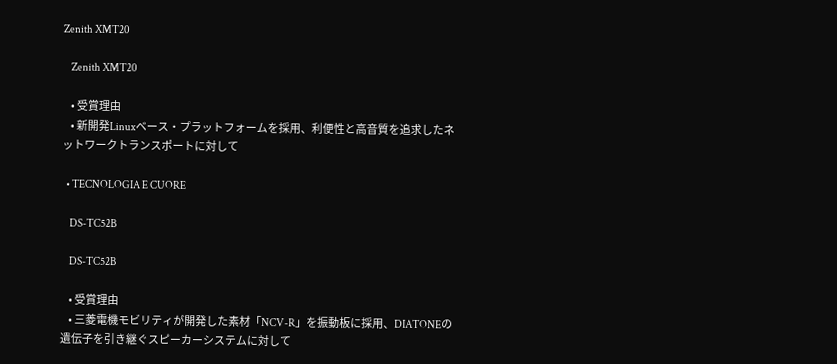Zenith XMT20

    Zenith XMT20

    • 受賞理由
    • 新開発Linuxベース・プラットフォームを採用、利便性と高音質を追求したネットワークトランスポートに対して

  • TECNOLOGIA E CUORE

    DS-TC52B

    DS-TC52B

    • 受賞理由
    • 三菱電機モビリティが開発した素材「NCV-R」を振動板に採用、DIATONEの遺伝子を引き継ぐスピーカーシステムに対して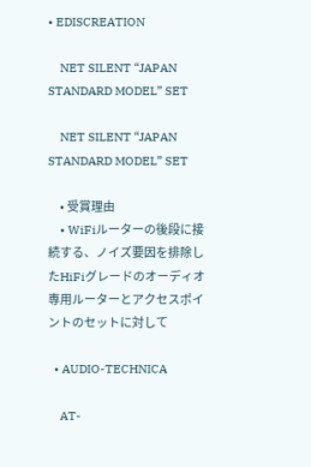• EDISCREATION

    NET SILENT “JAPAN STANDARD MODEL” SET

    NET SILENT “JAPAN STANDARD MODEL” SET

    • 受賞理由
    • WiFiルーターの後段に接続する、ノイズ要因を排除したHiFiグレードのオーディオ専用ルーターとアクセスポイントのセットに対して

  • AUDIO-TECHNICA

    AT-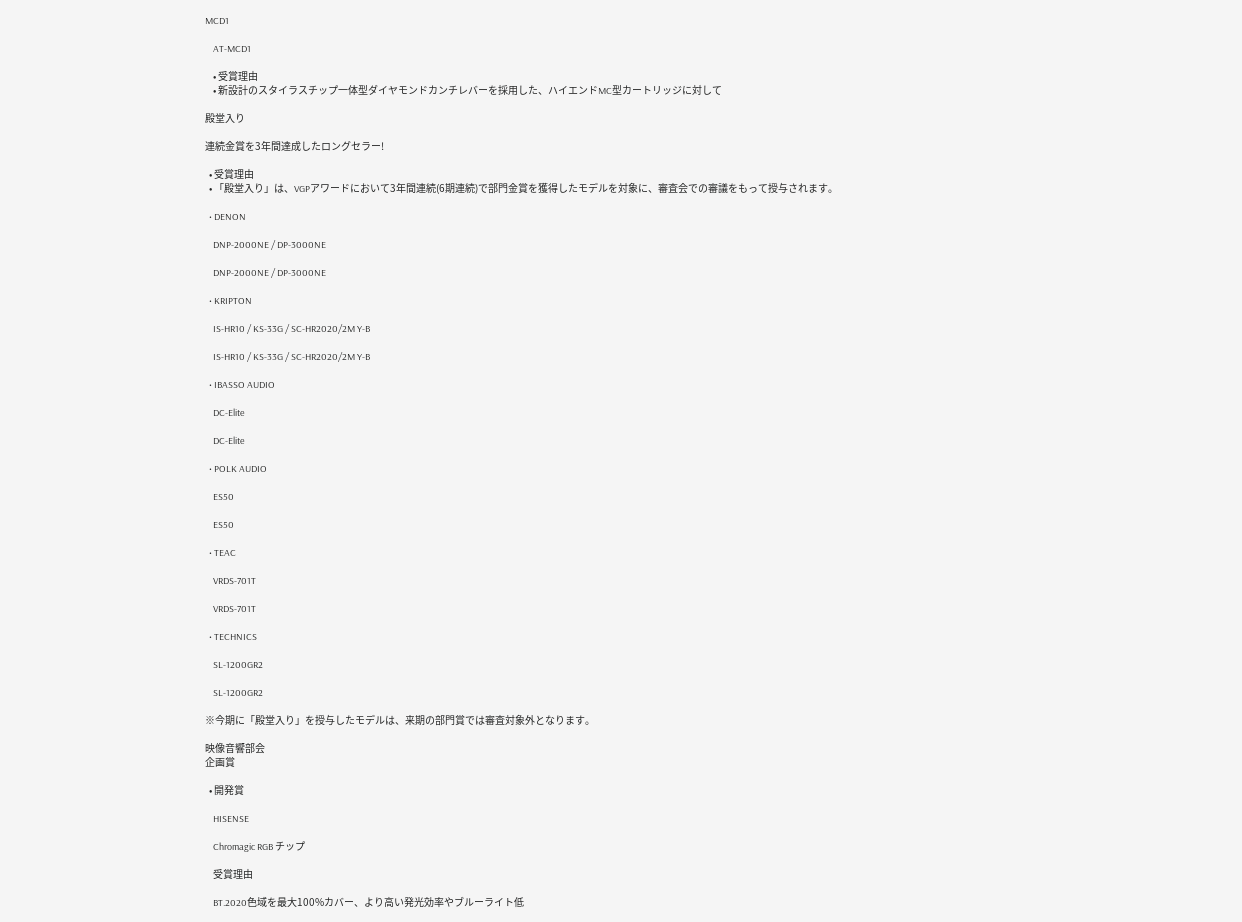MCD1

    AT-MCD1

    • 受賞理由
    • 新設計のスタイラスチップ一体型ダイヤモンドカンチレバーを採用した、ハイエンドMC型カートリッジに対して

殿堂入り

連続金賞を3年間達成したロングセラー!

  • 受賞理由
  • 「殿堂入り」は、VGPアワードにおいて3年間連続(6期連続)で部門金賞を獲得したモデルを対象に、審査会での審議をもって授与されます。

  • DENON

    DNP-2000NE / DP-3000NE

    DNP-2000NE / DP-3000NE

  • KRIPTON

    IS-HR10 / KS-33G / SC-HR2020/2M Y-B

    IS-HR10 / KS-33G / SC-HR2020/2M Y-B

  • IBASSO AUDIO

    DC-Elite

    DC-Elite

  • POLK AUDIO

    ES50

    ES50

  • TEAC

    VRDS-701T

    VRDS-701T

  • TECHNICS

    SL-1200GR2

    SL-1200GR2

※今期に「殿堂入り」を授与したモデルは、来期の部門賞では審査対象外となります。

映像音響部会
企画賞

  • 開発賞

    HISENSE

    Chromagic RGB チップ

    受賞理由

    BT.2020色域を最大100%カバー、より高い発光効率やブルーライト低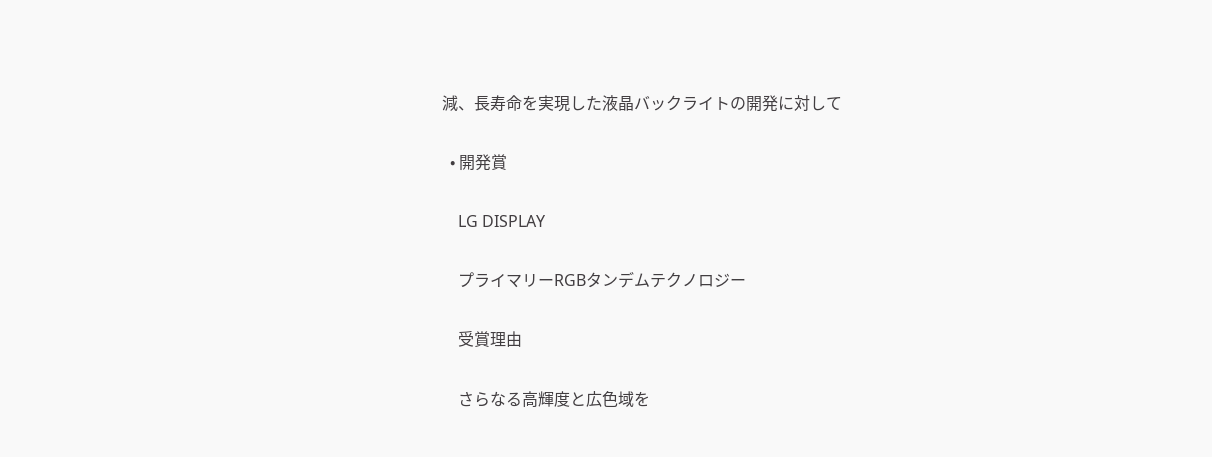減、長寿命を実現した液晶バックライトの開発に対して

  • 開発賞

    LG DISPLAY

    プライマリーRGBタンデムテクノロジー

    受賞理由

    さらなる高輝度と広色域を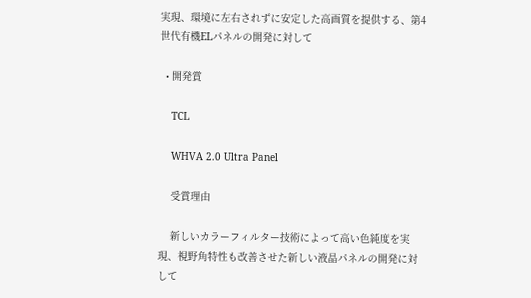実現、環境に左右されずに安定した高画質を提供する、第4世代有機ELパネルの開発に対して

  • 開発賞

    TCL

    WHVA 2.0 Ultra Panel

    受賞理由

    新しいカラーフィルター技術によって高い色純度を実現、視野角特性も改善させた新しい液晶パネルの開発に対して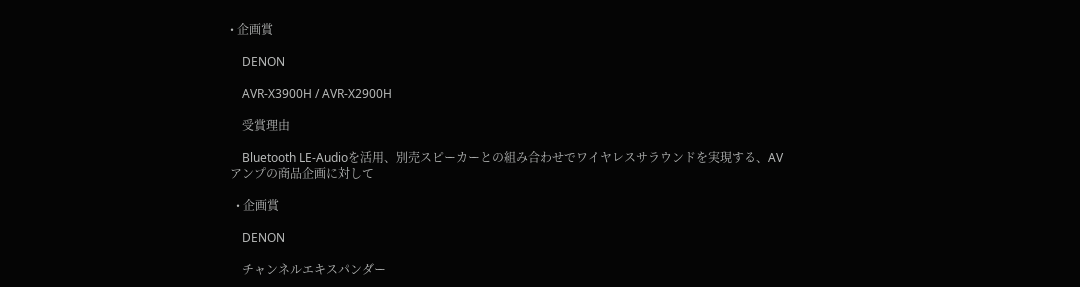• 企画賞

    DENON

    AVR-X3900H / AVR-X2900H

    受賞理由

    Bluetooth LE-Audioを活用、別売スピーカーとの組み合わせでワイヤレスサラウンドを実現する、AVアンプの商品企画に対して

  • 企画賞

    DENON

    チャンネルエキスパンダー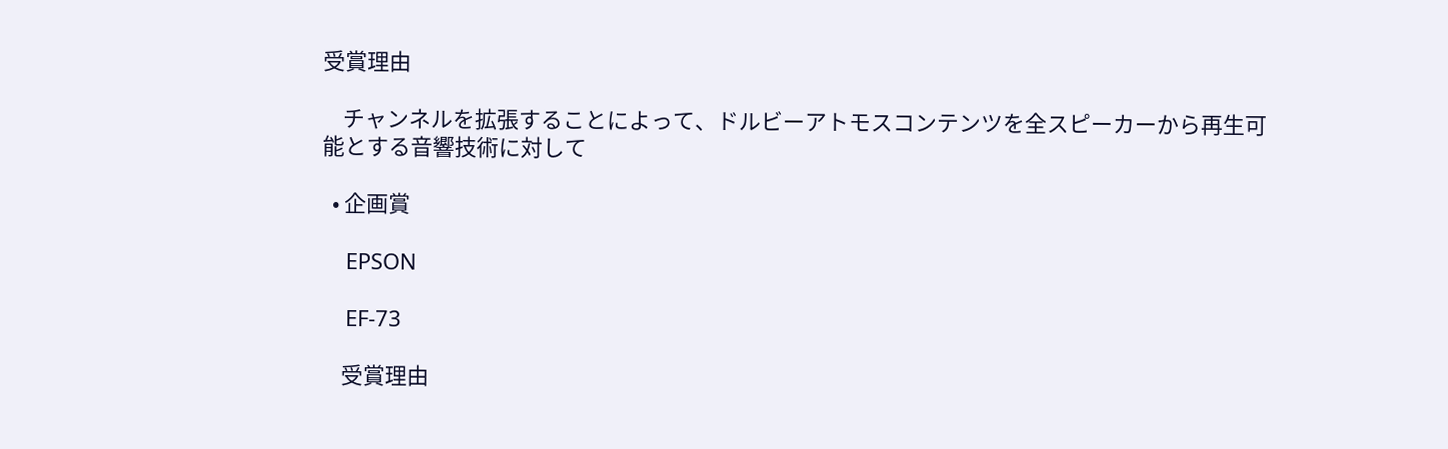受賞理由

    チャンネルを拡張することによって、ドルビーアトモスコンテンツを全スピーカーから再生可能とする音響技術に対して

  • 企画賞

    EPSON

    EF-73

    受賞理由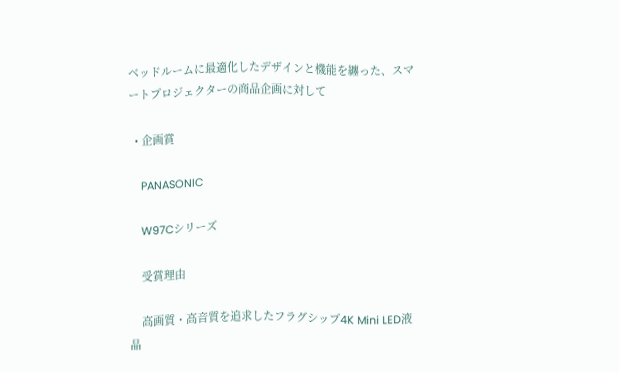ベッドルームに最適化したデザインと機能を纏った、スマートプロジェクターの商品企画に対して

  • 企画賞

    PANASONIC

    W97Cシリーズ

    受賞理由

    高画質・高音質を追求したフラグシップ4K Mini LED液晶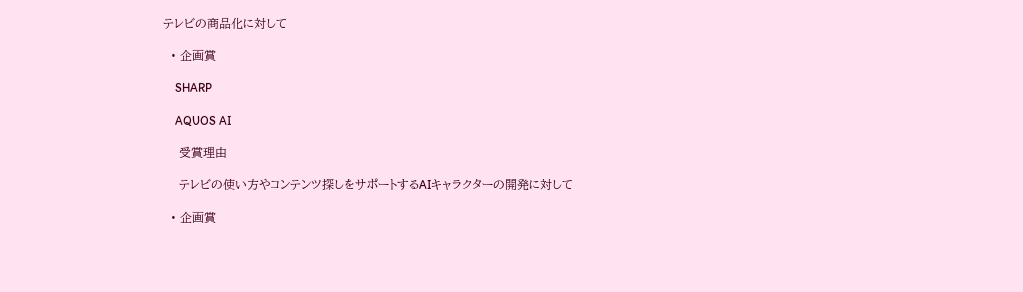テレビの商品化に対して

  • 企画賞

    SHARP

    AQUOS AI

    受賞理由

    テレビの使い方やコンテンツ探しをサポートするAIキャラクターの開発に対して

  • 企画賞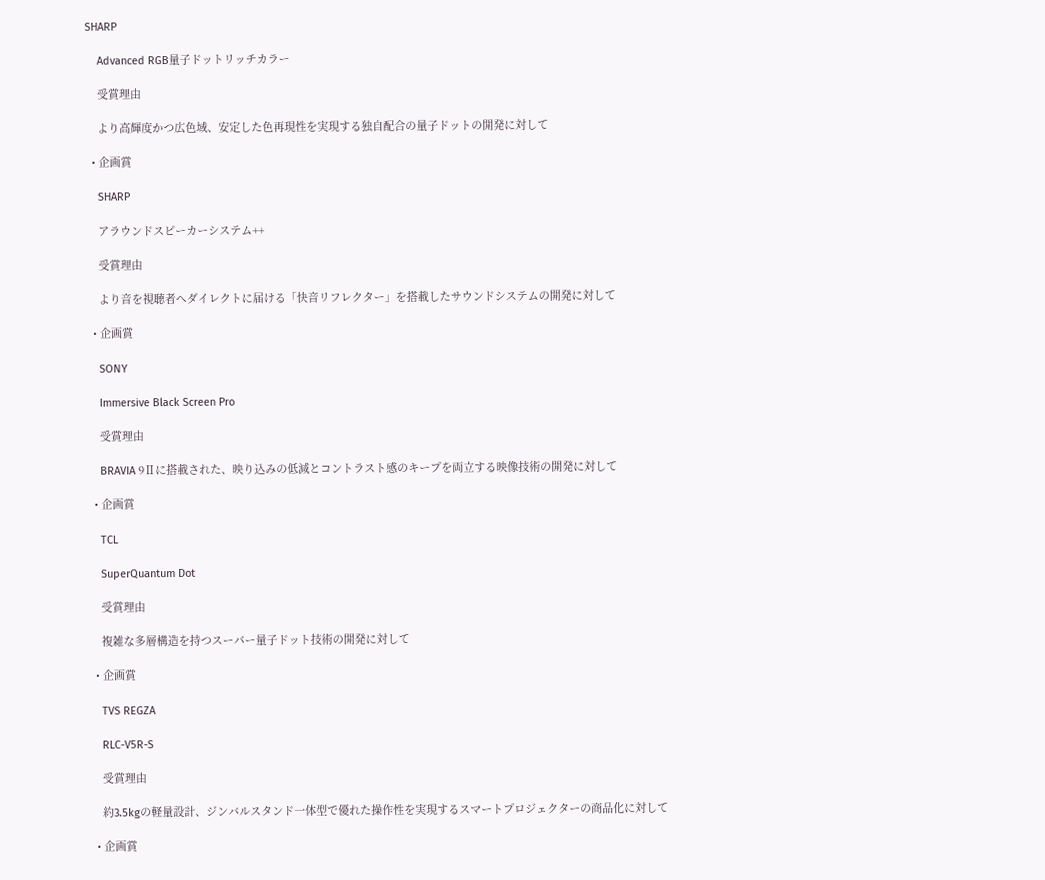SHARP

    Advanced RGB量子ドットリッチカラー

    受賞理由

    より高輝度かつ広色域、安定した色再現性を実現する独自配合の量子ドットの開発に対して

  • 企画賞

    SHARP

    アラウンドスピーカーシステム++

    受賞理由

    より音を視聴者へダイレクトに届ける「快音リフレクター」を搭載したサウンドシステムの開発に対して

  • 企画賞

    SONY

    Immersive Black Screen Pro

    受賞理由

    BRAVIA 9Ⅱに搭載された、映り込みの低減とコントラスト感のキープを両立する映像技術の開発に対して

  • 企画賞

    TCL

    SuperQuantum Dot

    受賞理由

    複雑な多層構造を持つスーパー量子ドット技術の開発に対して

  • 企画賞

    TVS REGZA

    RLC-V5R-S

    受賞理由

    約3.5kgの軽量設計、ジンバルスタンド一体型で優れた操作性を実現するスマートプロジェクターの商品化に対して

  • 企画賞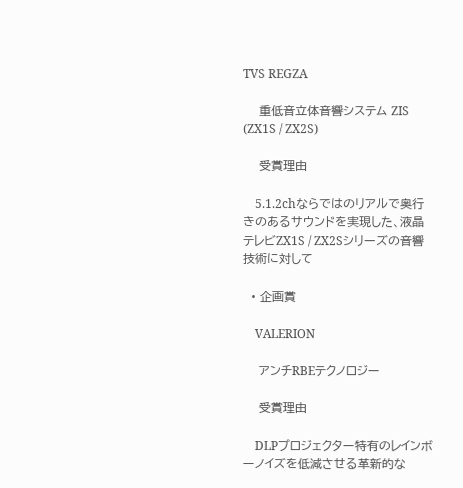TVS REGZA

    重低音立体音響システム ZIS (ZX1S / ZX2S)

    受賞理由

    5.1.2chならではのリアルで奥行きのあるサウンドを実現した、液晶テレビZX1S / ZX2Sシリーズの音響技術に対して

  • 企画賞

    VALERION

    アンチRBEテクノロジー

    受賞理由

    DLPプロジェクター特有のレインボーノイズを低減させる革新的な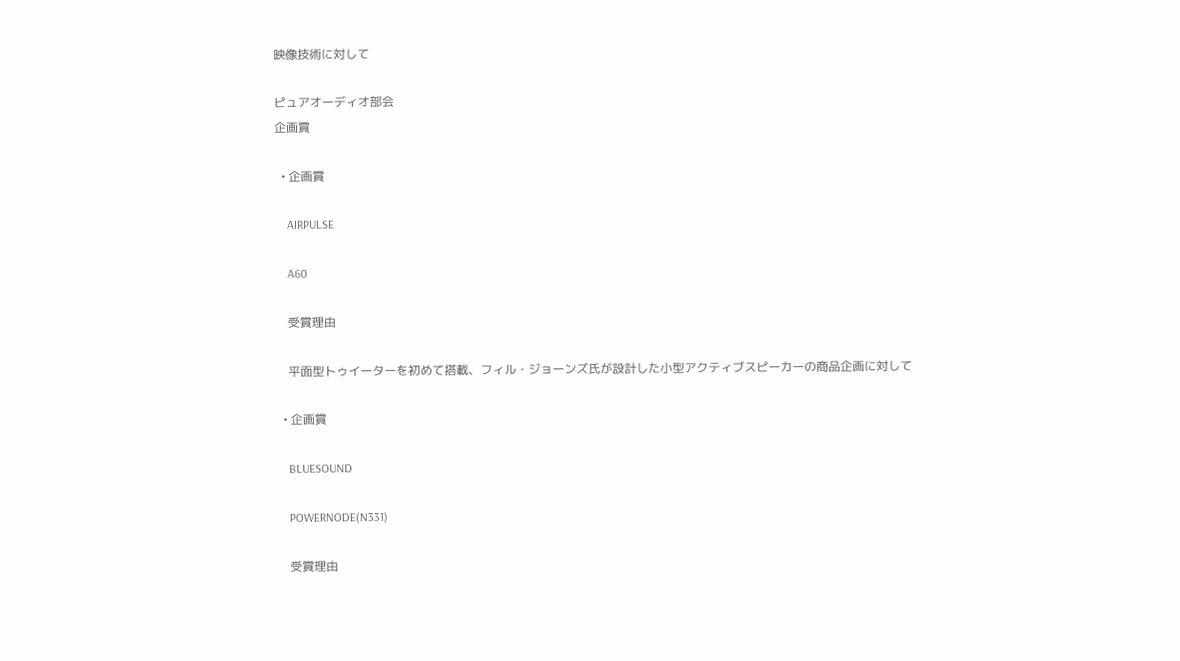映像技術に対して

ピュアオーディオ部会
企画賞

  • 企画賞

    AIRPULSE

    A60

    受賞理由

    平面型トゥイーターを初めて搭載、フィル・ジョーンズ氏が設計した小型アクティブスピーカーの商品企画に対して

  • 企画賞

    BLUESOUND

    POWERNODE(N331)

    受賞理由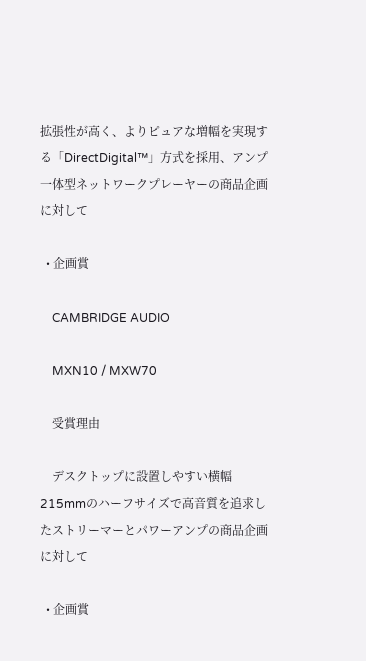拡張性が高く、よりピュアな増幅を実現する「DirectDigital™」方式を採用、アンプ一体型ネットワークプレーヤーの商品企画に対して

  • 企画賞

    CAMBRIDGE AUDIO

    MXN10 / MXW70

    受賞理由

    デスクトップに設置しやすい横幅215mmのハーフサイズで高音質を追求したストリーマーとパワーアンプの商品企画に対して

  • 企画賞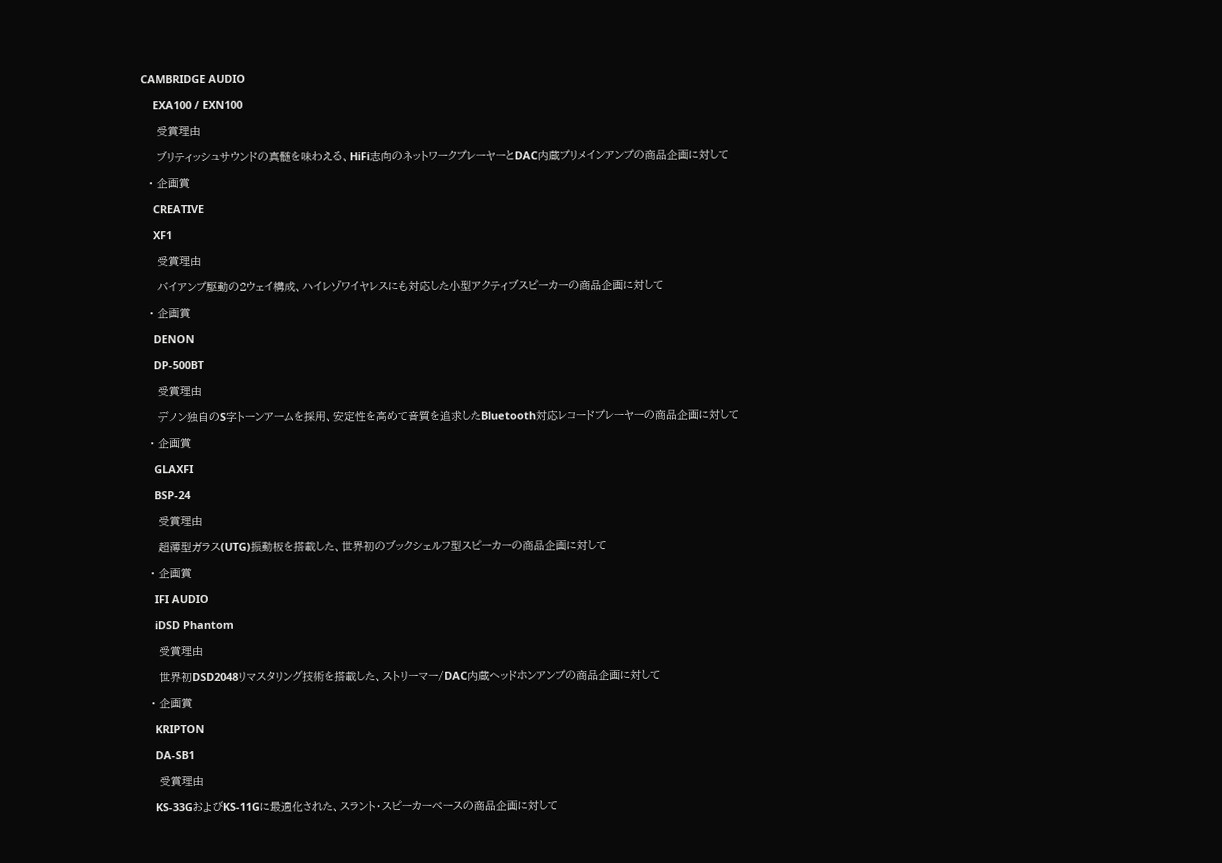CAMBRIDGE AUDIO

    EXA100 / EXN100

    受賞理由

    ブリティッシュサウンドの真髄を味わえる、HiFi志向のネットワークプレーヤーとDAC内蔵プリメインアンプの商品企画に対して

  • 企画賞

    CREATIVE

    XF1

    受賞理由

    バイアンプ駆動の2ウェイ構成、ハイレゾワイヤレスにも対応した小型アクティブスピーカーの商品企画に対して

  • 企画賞

    DENON

    DP-500BT

    受賞理由

    デノン独自のS字トーンアームを採用、安定性を高めて音質を追求したBluetooth対応レコードプレーヤーの商品企画に対して

  • 企画賞

    GLAXFI

    BSP-24

    受賞理由

    超薄型ガラス(UTG)振動板を搭載した、世界初のブックシェルフ型スピーカーの商品企画に対して

  • 企画賞

    IFI AUDIO

    iDSD Phantom

    受賞理由

    世界初DSD2048リマスタリング技術を搭載した、ストリーマー/DAC内蔵ヘッドホンアンプの商品企画に対して

  • 企画賞

    KRIPTON

    DA-SB1

    受賞理由

    KS-33GおよびKS-11Gに最適化された、スラント・スピーカーベースの商品企画に対して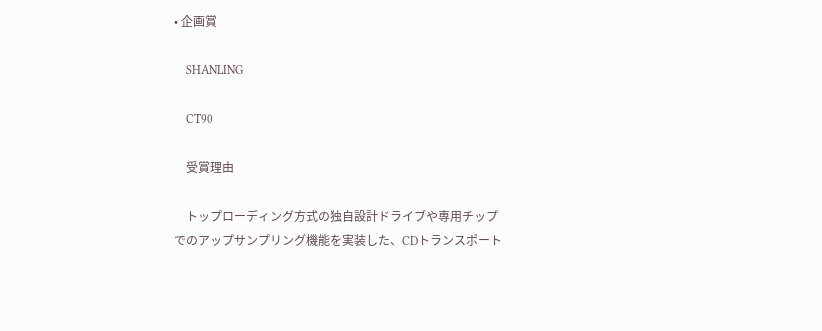• 企画賞

    SHANLING

    CT90

    受賞理由

    トップローディング方式の独自設計ドライブや専用チップでのアップサンプリング機能を実装した、CDトランスポート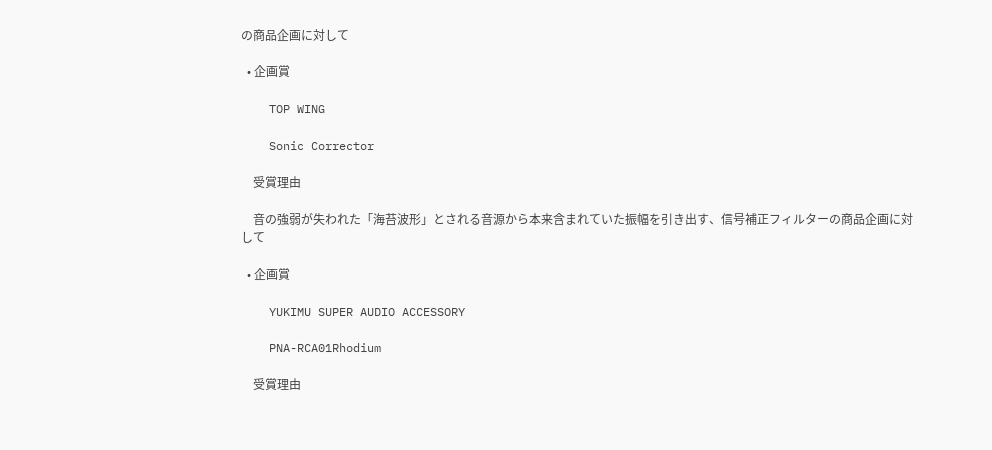の商品企画に対して

  • 企画賞

    TOP WING

    Sonic Corrector

    受賞理由

    音の強弱が失われた「海苔波形」とされる音源から本来含まれていた振幅を引き出す、信号補正フィルターの商品企画に対して

  • 企画賞

    YUKIMU SUPER AUDIO ACCESSORY

    PNA-RCA01Rhodium

    受賞理由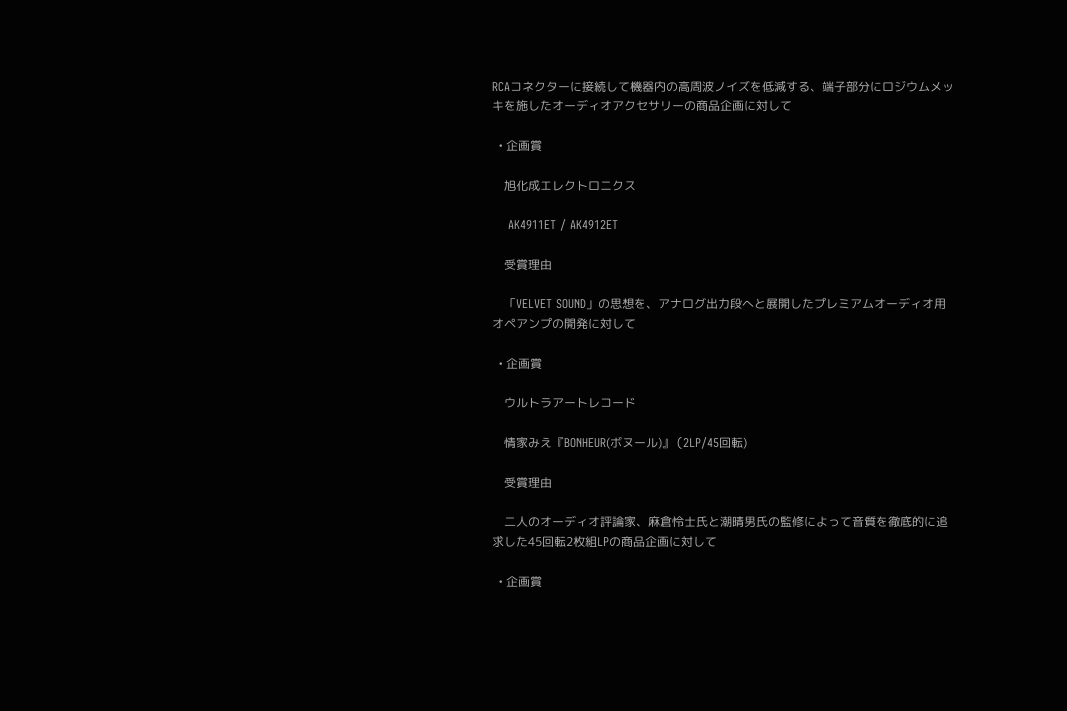RCAコネクターに接続して機器内の高周波ノイズを低減する、端子部分にロジウムメッキを施したオーディオアクセサリーの商品企画に対して

  • 企画賞

    旭化成エレクトロニクス

    AK4911ET / AK4912ET

    受賞理由

    「VELVET SOUND」の思想を、アナログ出力段へと展開したプレミアムオーディオ用オペアンプの開発に対して

  • 企画賞

    ウルトラアートレコード

    情家みえ『BONHEUR(ボヌール)』 (2LP/45回転)

    受賞理由

    二人のオーディオ評論家、麻倉怜士氏と潮晴男氏の監修によって音質を徹底的に追求した45回転2枚組LPの商品企画に対して

  • 企画賞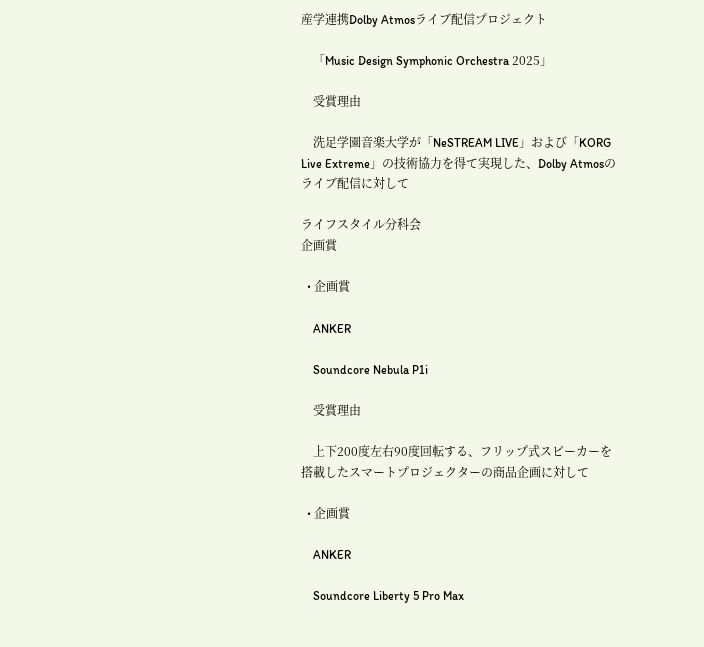産学連携Dolby Atmosライブ配信プロジェクト

    「Music Design Symphonic Orchestra 2025」

    受賞理由

    洗足学園音楽大学が「NeSTREAM LIVE」および「KORG Live Extreme」の技術協力を得て実現した、Dolby Atmosのライブ配信に対して

ライフスタイル分科会
企画賞

  • 企画賞

    ANKER

    Soundcore Nebula P1i

    受賞理由

    上下200度左右90度回転する、フリップ式スピーカーを搭載したスマートプロジェクターの商品企画に対して

  • 企画賞

    ANKER

    Soundcore Liberty 5 Pro Max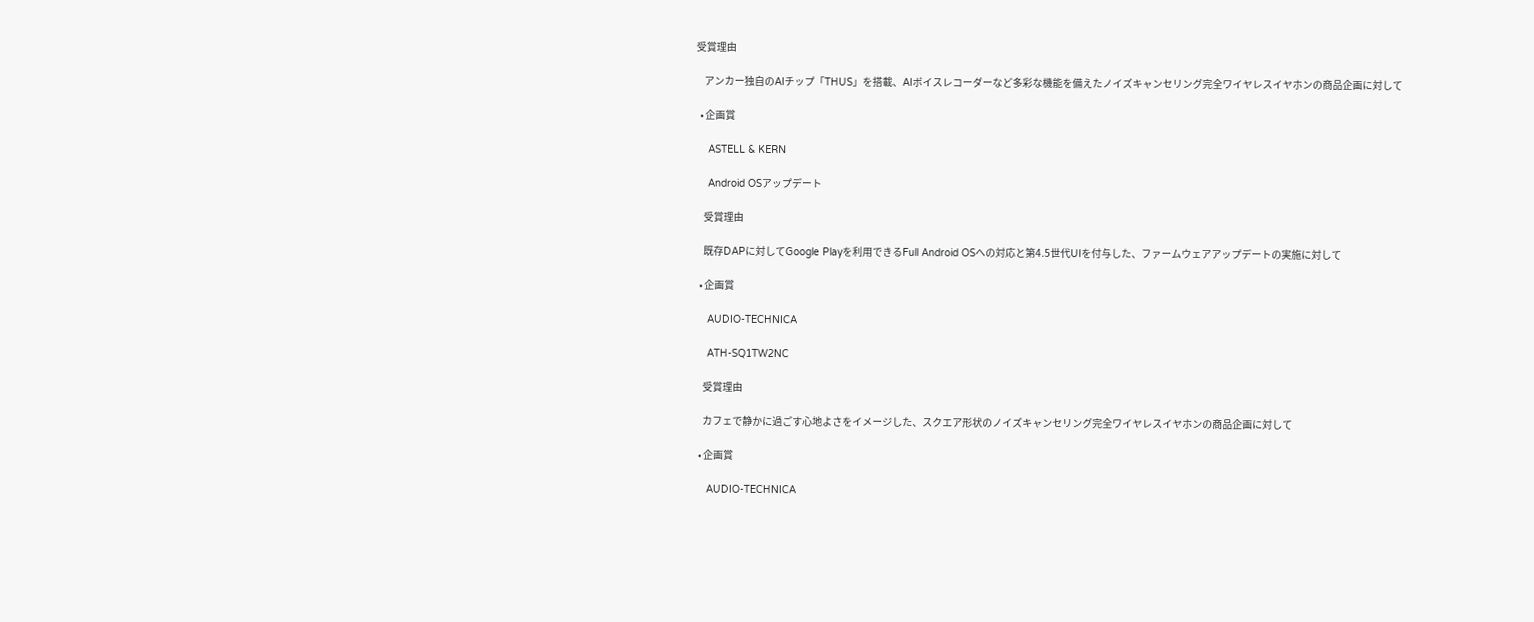受賞理由

    アンカー独自のAIチップ「THUS」を搭載、AIボイスレコーダーなど多彩な機能を備えたノイズキャンセリング完全ワイヤレスイヤホンの商品企画に対して

  • 企画賞

    ASTELL & KERN

    Android OSアップデート

    受賞理由

    既存DAPに対してGoogle Playを利用できるFull Android OSへの対応と第4.5世代UIを付与した、ファームウェアアップデートの実施に対して

  • 企画賞

    AUDIO-TECHNICA

    ATH-SQ1TW2NC

    受賞理由

    カフェで静かに過ごす心地よさをイメージした、スクエア形状のノイズキャンセリング完全ワイヤレスイヤホンの商品企画に対して

  • 企画賞

    AUDIO-TECHNICA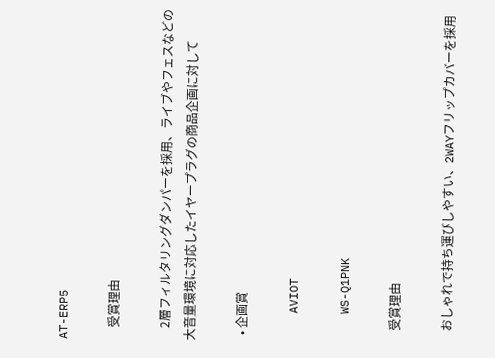AT-ERP5

    受賞理由

    2層フィルタリングダンパーを採用、ライブやフェスなどの大音量環境に対応したイヤープラグの商品企画に対して

  • 企画賞

    AVIOT

    WS-Q1PNK

    受賞理由

    おしゃれで持ち運びしやすい、2WAYフリップカバーを採用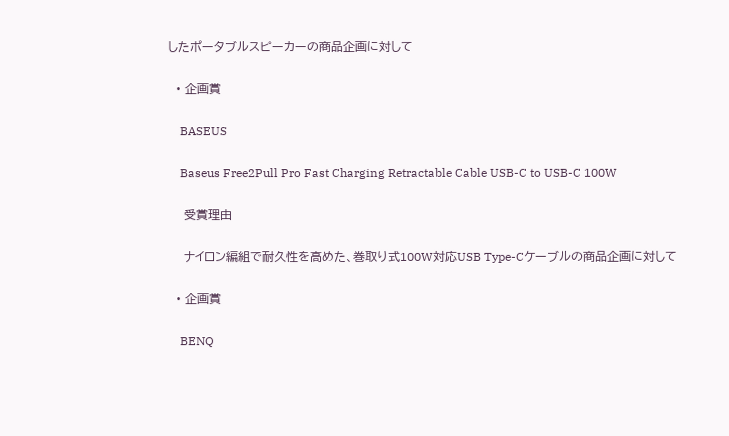したポータブルスピーカーの商品企画に対して

  • 企画賞

    BASEUS

    Baseus Free2Pull Pro Fast Charging Retractable Cable USB-C to USB-C 100W

    受賞理由

    ナイロン編組で耐久性を高めた、巻取り式100W対応USB Type-Cケーブルの商品企画に対して

  • 企画賞

    BENQ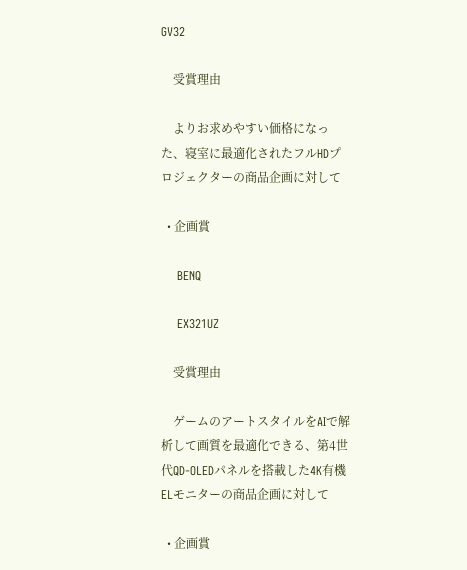GV32

    受賞理由

    よりお求めやすい価格になった、寝室に最適化されたフルHDプロジェクターの商品企画に対して

  • 企画賞

    BENQ

    EX321UZ

    受賞理由

    ゲームのアートスタイルをAIで解析して画質を最適化できる、第4世代QD-OLEDパネルを搭載した4K有機ELモニターの商品企画に対して

  • 企画賞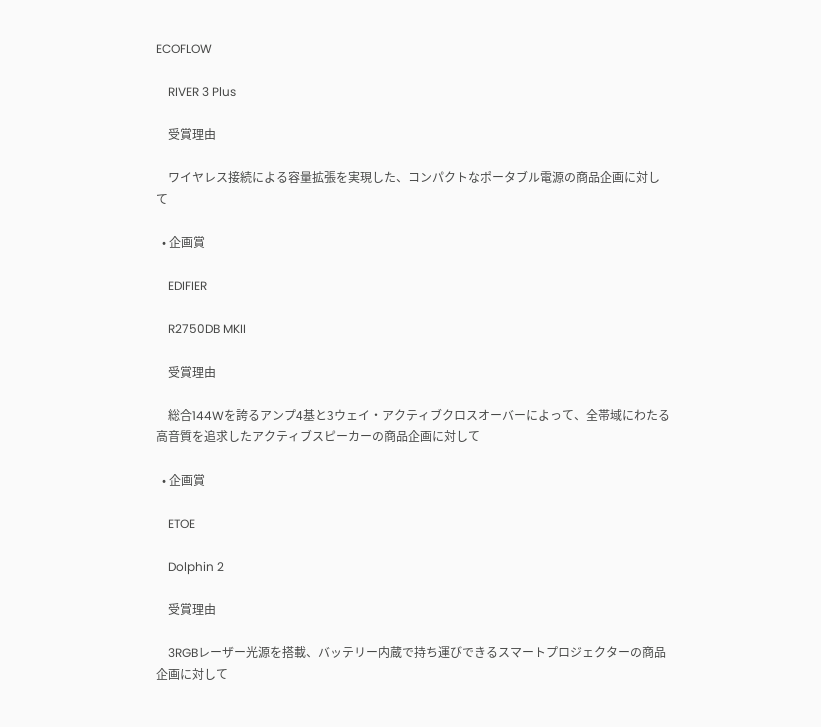ECOFLOW

    RIVER 3 Plus

    受賞理由

    ワイヤレス接続による容量拡張を実現した、コンパクトなポータブル電源の商品企画に対して

  • 企画賞

    EDIFIER

    R2750DB MKII

    受賞理由

    総合144Wを誇るアンプ4基と3ウェイ・アクティブクロスオーバーによって、全帯域にわたる高音質を追求したアクティブスピーカーの商品企画に対して

  • 企画賞

    ETOE

    Dolphin 2

    受賞理由

    3RGBレーザー光源を搭載、バッテリー内蔵で持ち運びできるスマートプロジェクターの商品企画に対して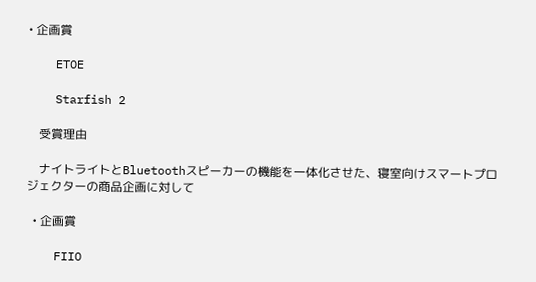• 企画賞

    ETOE

    Starfish 2

    受賞理由

    ナイトライトとBluetoothスピーカーの機能を一体化させた、寝室向けスマートプロジェクターの商品企画に対して

  • 企画賞

    FIIO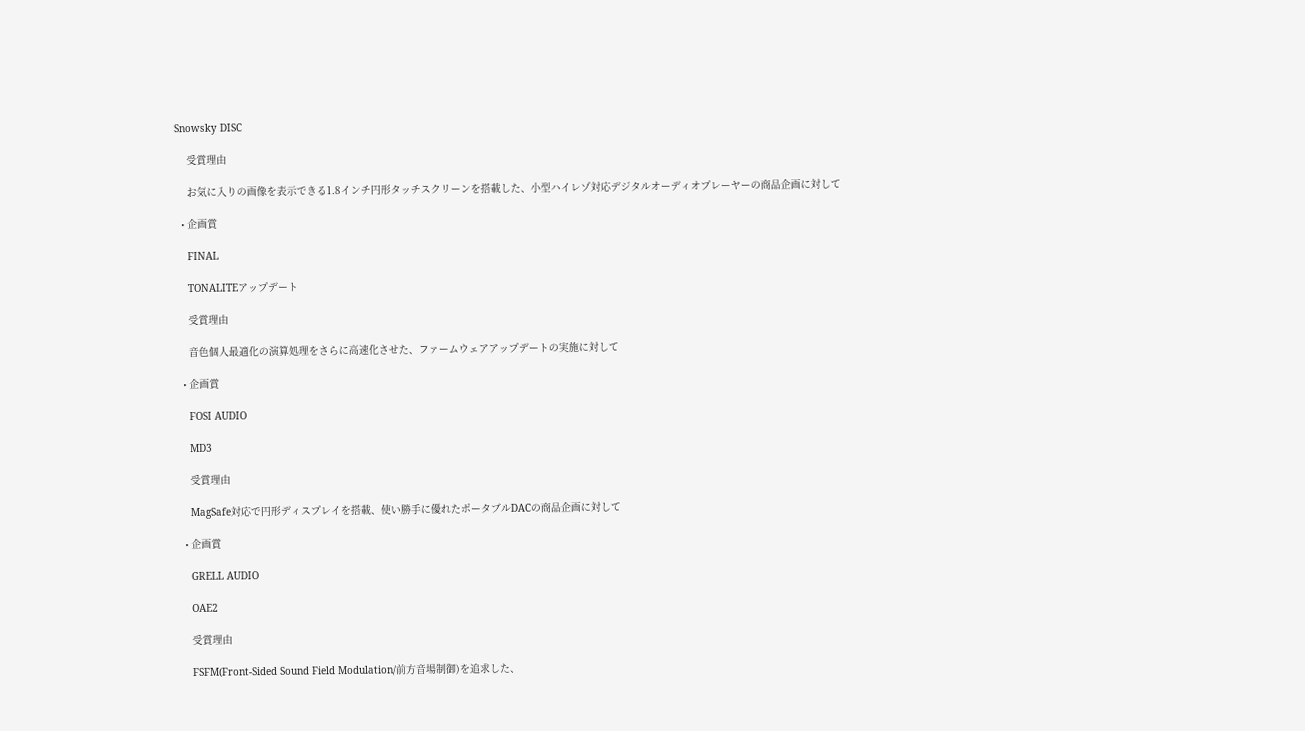Snowsky DISC

    受賞理由

    お気に入りの画像を表示できる1.8インチ円形タッチスクリーンを搭載した、小型ハイレゾ対応デジタルオーディオプレーヤーの商品企画に対して

  • 企画賞

    FINAL

    TONALITEアップデート

    受賞理由

    音色個人最適化の演算処理をさらに高速化させた、ファームウェアアップデートの実施に対して

  • 企画賞

    FOSI AUDIO

    MD3

    受賞理由

    MagSafe対応で円形ディスプレイを搭載、使い勝手に優れたポータブルDACの商品企画に対して

  • 企画賞

    GRELL AUDIO

    OAE2

    受賞理由

    FSFM(Front-Sided Sound Field Modulation/前方音場制御)を追求した、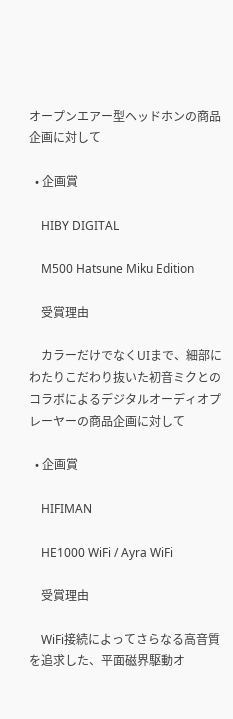オープンエアー型ヘッドホンの商品企画に対して

  • 企画賞

    HIBY DIGITAL

    M500 Hatsune Miku Edition

    受賞理由

    カラーだけでなくUIまで、細部にわたりこだわり抜いた初音ミクとのコラボによるデジタルオーディオプレーヤーの商品企画に対して

  • 企画賞

    HIFIMAN

    HE1000 WiFi / Ayra WiFi

    受賞理由

    WiFi接続によってさらなる高音質を追求した、平面磁界駆動オ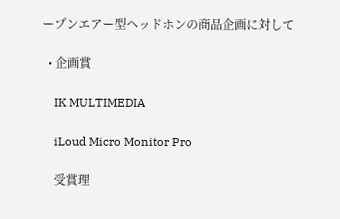ープンエアー型ヘッドホンの商品企画に対して

  • 企画賞

    IK MULTIMEDIA

    iLoud Micro Monitor Pro

    受賞理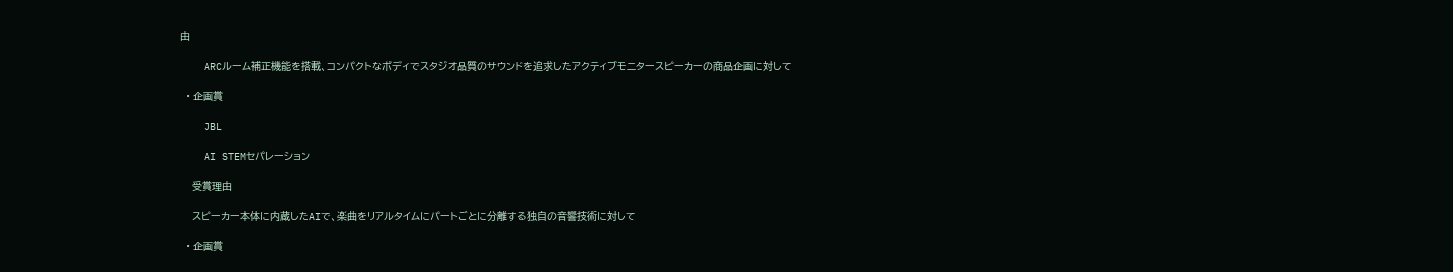由

    ARCルーム補正機能を搭載、コンパクトなボディでスタジオ品質のサウンドを追求したアクティブモニタースピーカーの商品企画に対して

  • 企画賞

    JBL

    AI STEMセパレーション

    受賞理由

    スピーカー本体に内蔵したAIで、楽曲をリアルタイムにパートごとに分離する独自の音響技術に対して

  • 企画賞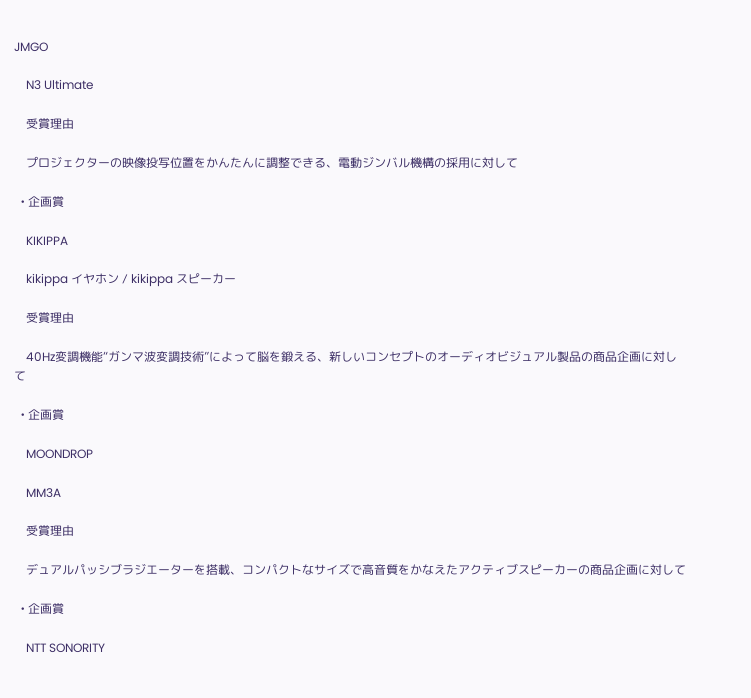JMGO

    N3 Ultimate

    受賞理由

    プロジェクターの映像投写位置をかんたんに調整できる、電動ジンバル機構の採用に対して

  • 企画賞

    KIKIPPA

    kikippa イヤホン / kikippa スピーカー

    受賞理由

    40Hz変調機能“ガンマ波変調技術”によって脳を鍛える、新しいコンセプトのオーディオビジュアル製品の商品企画に対して

  • 企画賞

    MOONDROP

    MM3A

    受賞理由

    デュアルパッシブラジエーターを搭載、コンパクトなサイズで高音質をかなえたアクティブスピーカーの商品企画に対して

  • 企画賞

    NTT SONORITY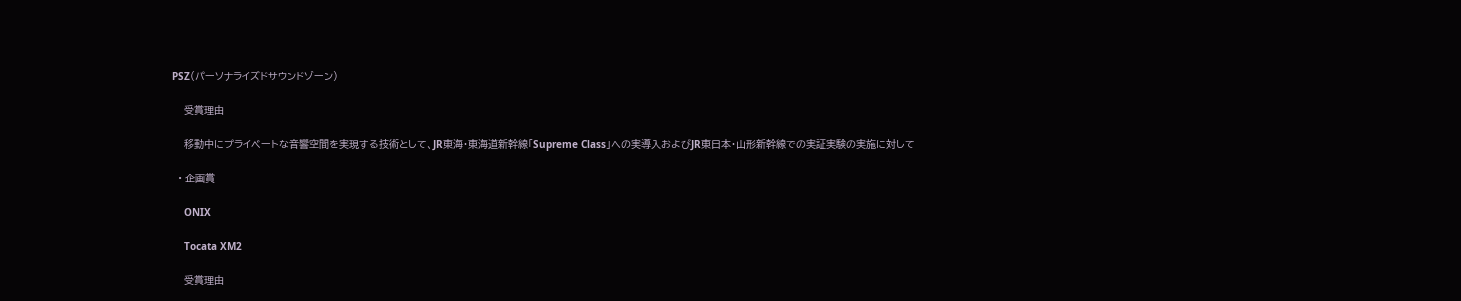PSZ(パーソナライズドサウンドゾーン)

    受賞理由

    移動中にプライベートな音響空間を実現する技術として、JR東海・東海道新幹線「Supreme Class」への実導入およびJR東日本・山形新幹線での実証実験の実施に対して

  • 企画賞

    ONIX

    Tocata XM2

    受賞理由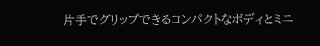片手でグリップできるコンパクトなボディとミニ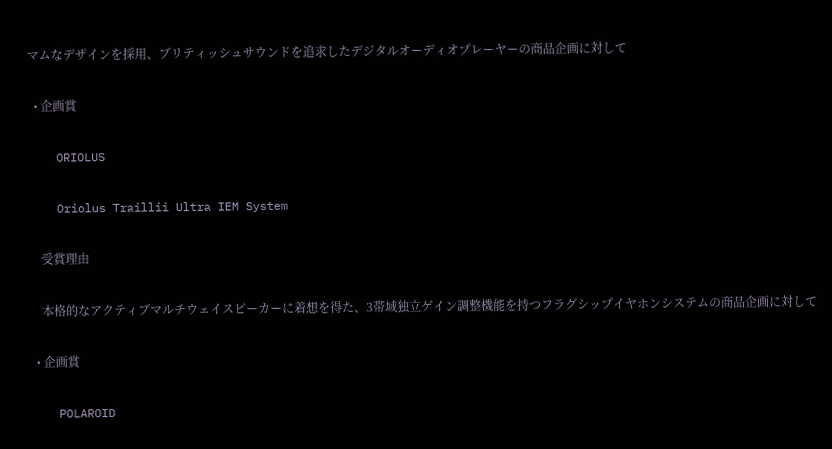マムなデザインを採用、ブリティッシュサウンドを追求したデジタルオーディオプレーヤーの商品企画に対して

  • 企画賞

    ORIOLUS

    Oriolus Traillii Ultra IEM System

    受賞理由

    本格的なアクティブマルチウェイスピーカーに着想を得た、3帯域独立ゲイン調整機能を持つフラグシップイヤホンシステムの商品企画に対して

  • 企画賞

    POLAROID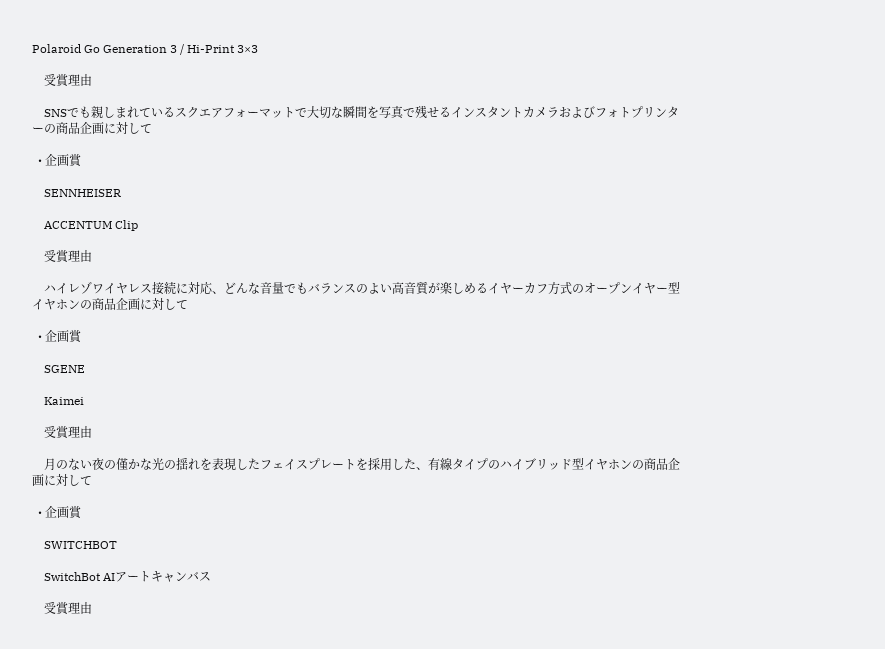Polaroid Go Generation 3 / Hi-Print 3×3

    受賞理由

    SNSでも親しまれているスクエアフォーマットで大切な瞬間を写真で残せるインスタントカメラおよびフォトプリンターの商品企画に対して

  • 企画賞

    SENNHEISER

    ACCENTUM Clip

    受賞理由

    ハイレゾワイヤレス接続に対応、どんな音量でもバランスのよい高音質が楽しめるイヤーカフ方式のオープンイヤー型イヤホンの商品企画に対して

  • 企画賞

    SGENE

    Kaimei

    受賞理由

    月のない夜の僅かな光の揺れを表現したフェイスプレートを採用した、有線タイプのハイブリッド型イヤホンの商品企画に対して

  • 企画賞

    SWITCHBOT

    SwitchBot AIアートキャンバス

    受賞理由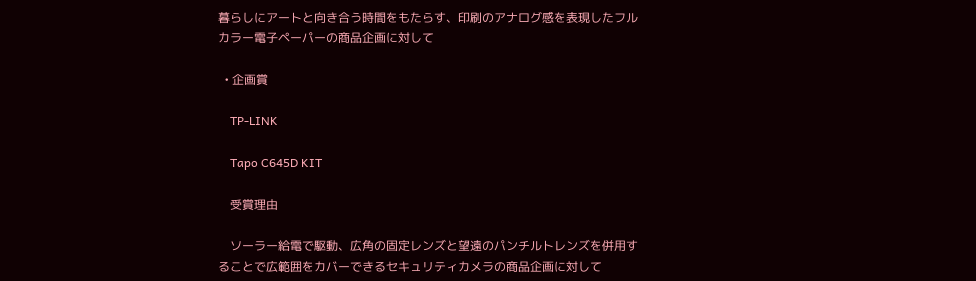暮らしにアートと向き合う時間をもたらす、印刷のアナログ感を表現したフルカラー電子ペーパーの商品企画に対して

  • 企画賞

    TP-LINK

    Tapo C645D KIT

    受賞理由

    ソーラー給電で駆動、広角の固定レンズと望遠のパンチルトレンズを併用することで広範囲をカバーできるセキュリティカメラの商品企画に対して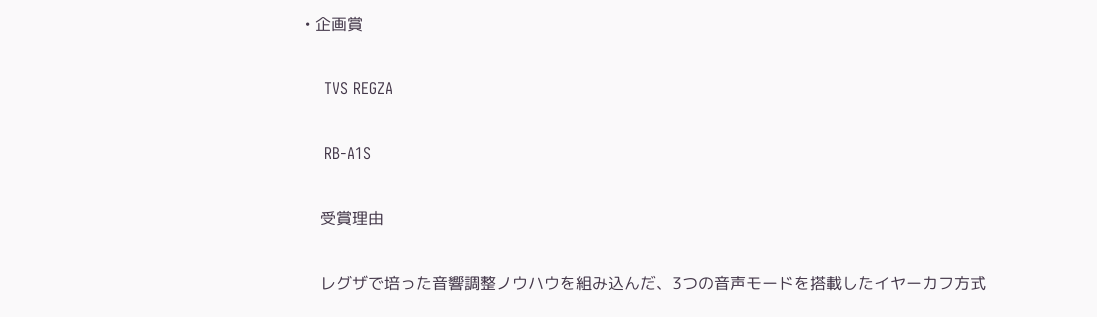• 企画賞

    TVS REGZA

    RB-A1S

    受賞理由

    レグザで培った音響調整ノウハウを組み込んだ、3つの音声モードを搭載したイヤーカフ方式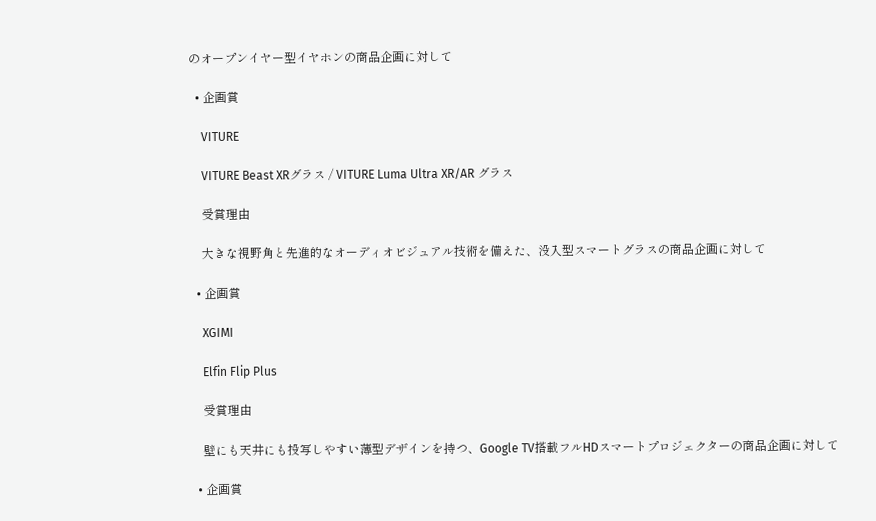のオープンイヤー型イヤホンの商品企画に対して

  • 企画賞

    VITURE

    VITURE Beast XRグラス / VITURE Luma Ultra XR/AR グラス

    受賞理由

    大きな視野角と先進的なオーディオビジュアル技術を備えた、没入型スマートグラスの商品企画に対して

  • 企画賞

    XGIMI

    Elfin Flip Plus

    受賞理由

    壁にも天井にも投写しやすい薄型デザインを持つ、Google TV搭載フルHDスマートプロジェクターの商品企画に対して

  • 企画賞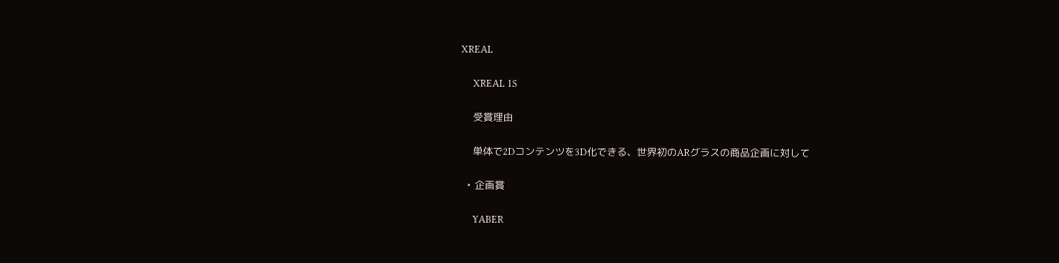XREAL

    XREAL 1S

    受賞理由

    単体で2Dコンテンツを3D化できる、世界初のARグラスの商品企画に対して

  • 企画賞

    YABER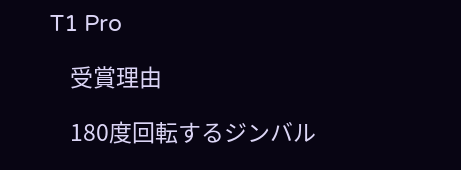T1 Pro

    受賞理由

    180度回転するジンバル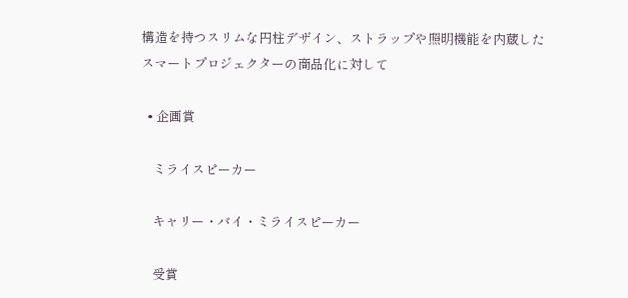構造を持つスリムな円柱デザイン、ストラップや照明機能を内蔵したスマートプロジェクターの商品化に対して

  • 企画賞

    ミライスピーカー

    キャリー・バイ・ミライスピーカー

    受賞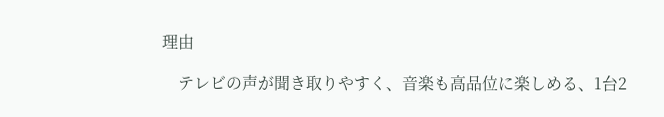理由

    テレビの声が聞き取りやすく、音楽も高品位に楽しめる、1台2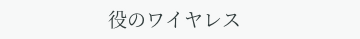役のワイヤレス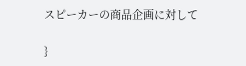スピーカーの商品企画に対して

}